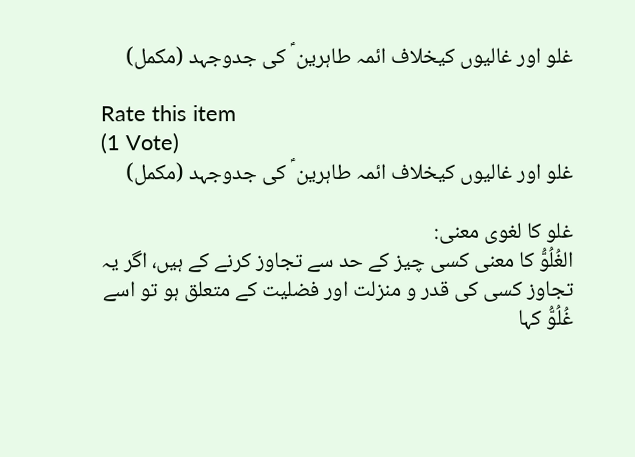غلو اور غالیوں کیخلاف ائمہ طاہرین ؑ کی جدوجہد (مکمل)

Rate this item
(1 Vote)
غلو اور غالیوں کیخلاف ائمہ طاہرین ؑ کی جدوجہد (مکمل)

غلو کا لغوی معنی:
الغُلُوُّ کا معنی کسی چیز کے حد سے تجاوز کرنے کے ہیں، اگر یہ تجاوز کسی کی قدر و منزلت اور فضلیت کے متعلق ہو تو اسے غُلُوُّ کہا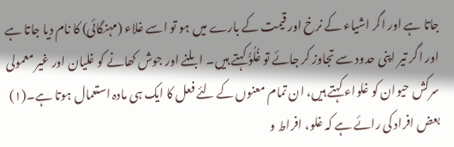جاتا ہے اور اگر اشیاء کے نرخ اور قیمت کے بارے میں ہو تو اسے غلاء (مہنگائی) کا نام دیا جاتا ہے اور اگر تیر اپنی حدود سے تجاوز کر جائے تو غُلُوُّ کہتے ہیں۔ ابلنے اور جوش کھانے کو غلیان اور غیر معمولی سرکش حیوان کو غلواء کہتے ہیں، ان تمام معنوں کے لئے فعل کا ایک ہی مادہ استعمال ہوتا ہے۔(۱) بعض افراد کی رائے ہے کہ غلو، افراط و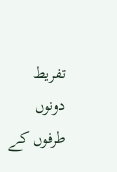تفریط دونوں طرفوں کے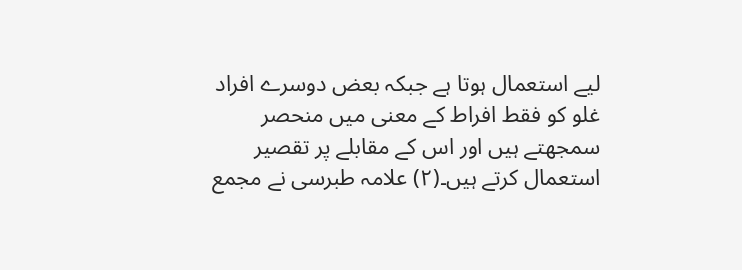لیے استعمال ہوتا ہے جبکہ بعض دوسرے افراد غلو کو فقط افراط کے معنی میں منحصر سمجھتے ہیں اور اس کے مقابلے پر تقصیر استعمال کرتے ہیں۔(۲) علامہ طبرسی نے مجمع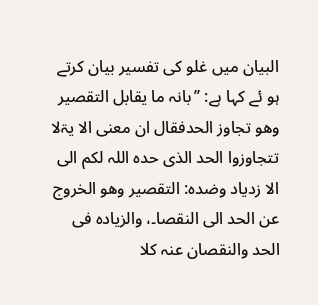البیان میں غلو کی تفسیر بیان کرتے ہو ئے کہا ہے: ’’بانہ ما یقابل التقصیر وھو تجاوز الحدفقال ان معنی الا یۃلا تتجاوزوا الحد الذی حدہ اللہ لکم الی الا زدیاد وضدہ: التقصیر وھو الخروج عن الحد الی النقصا۔، والزیادہ فی الحد والنقصان عنہ کلا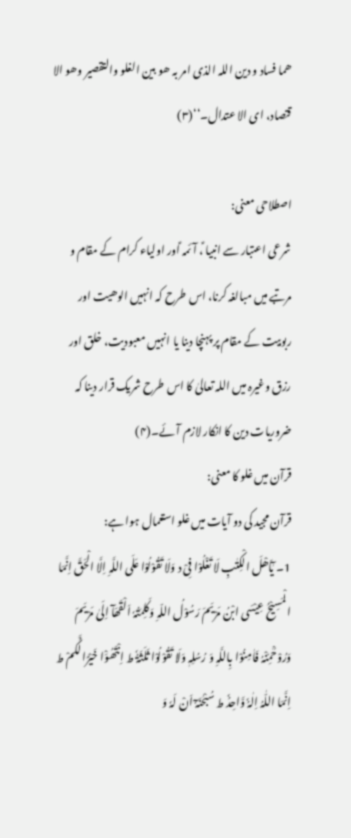ھما فساد و دین اللہ الذی امر بہ ھو بین الغلو والتقصیر وھو الا قتصاد، ای الا عتدال۔‘‘(۳)

اصطلاحی معنی:
شرعی اعتبار سے انبیا ؑ، آئمہ ؑاور اولیاء کرام کے مقام و مرتبے میں مبالغہ کرنا، اس طرح کہ انہیں الوھیت اور ربوبیت کے مقام پر پہنچا دینا یا انہیں معبودیت، خلق اور رزق وغیرہ میں اللہ تعالیٰ کا اس طرح شریک قرار دینا کہ ضروریات دین کا انکار لازم آئے۔(۴)
قرآن میں غلو کا معنی:
قرآن مجید کی دو آیات میں غلو استعمال ہوا ہے:
1۔ یٰٓاَھْلَ الْکِتٰبِ لَا تَغْلُوْا فِیْ د وَلَا تَقُوْلُوْا عَلَی اللَّہِ اِلَّا الْحَقَّ اِنَّمَا الْمَسِیْحُ عِیْسَی ابْنُ مَرْیَمَ رَسُوْلُ اللّہِ وَکَلِمَتُہٗ اَلْقَھَآ اِلَیٰ مَرْیَمَ وَرُوْحؒمِّنْہُ فَاٰمِنُوْا بِاللَّہِ وَ رُسُلِہٖ وَلَا تَقُوْلُوْا ثَلَثَۃُٗ ط اِنْتَھُوَْا خَیْرًالَّکُمْ ط اِنَّمَا اللّٰہُ اِلٰہُٗ وَّاحِدُٗ ط سُبْحٰنَہٗٓ اَنْ لَہٗ وَ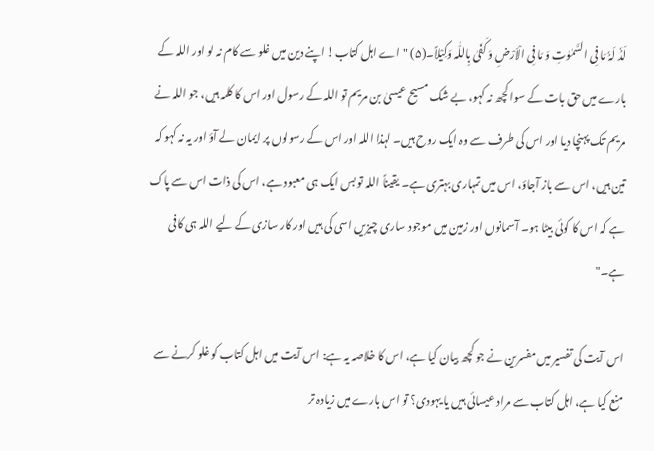لَدُٗ لَہُٗ مَا فِی السَّمٰوٰتِ وَ مَا فِی الْاَرْضِ وَ کَفَیٰ بِاللّٰہ وَکِیْلاً۔(۵) "اے اہل کتاب! اپنے دین میں غلو سے کام نہ لو اور اللہ کے بارے میں حق بات کے سوا کچھ نہ کہو، بے شک مسیح عیسیٰ بن مریم تو اللہ کے رسول اور اس کا کلمہ ہیں، جو اللہ نے مریم تک پہنچا دیا اور اس کی طرف سے وہ ایک روح ہیں۔ لہذا اللہ اور اس کے رسولوں پر ایمان لے آؤ اور یہ نہ کہو کہ تین ہیں، اس سے باز آجاؤ، اس میں تمہاری بہتری ہے۔ یقیناً اللہ تو بس ایک ہی معبود ہے، اس کی ذات اس سے پاک ہے کہ اس کا کوئی بیٹا ہو۔ آسمانوں اور زمین میں موجود ساری چیزیں اسی کی ہیں اور کار سازی کے لیے اللہ ہی کافی ہے۔"

اس آیت کی تفسیر میں مفسرین نے جو کچھ بیان کیا ہے، اس کا خلاصہ یہ ہے: اس آیت میں اہل کتاب کو غلو کرنے سے منع کیا ہے، اہل کتاب سے مراد عیسائی ہیں یا یہودی؟ تو اس بارے میں زیادہ تر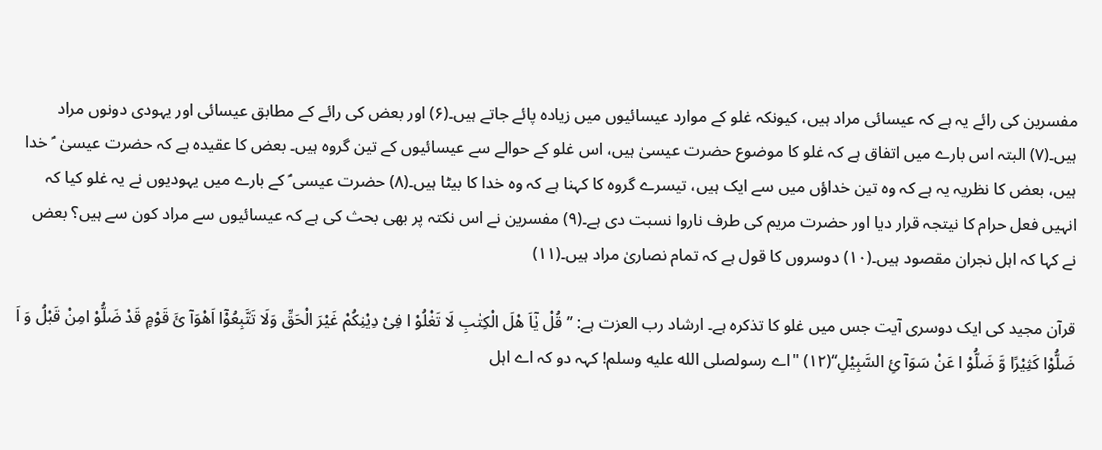مفسرین کی رائے یہ ہے کہ عیسائی مراد ہیں، کیونکہ غلو کے موارد عیسائیوں میں زیادہ پائے جاتے ہیں۔(۶) اور بعض کی رائے کے مطابق عیسائی اور یہودی دونوں مراد ہیں۔(۷) البتہ اس بارے میں اتفاق ہے کہ غلو کا موضوع حضرت عیسیٰ ہیں، اس غلو کے حوالے سے عیسائیوں کے تین گروہ ہیں۔ بعض کا عقیدہ ہے کہ حضرت عیسیٰ  ؑ خدا ہیں، بعض کا نظریہ یہ ہے کہ وہ تین خداؤں میں سے ایک ہیں، تیسرے گروہ کا کہنا ہے کہ وہ خدا کا بیٹا ہیں۔(۸) حضرت عیسی ؑ کے بارے میں یہودیوں نے یہ غلو کیا کہ انہیں فعل حرام کا نیتجہ قرار دیا اور حضرت مریم کی طرف ناروا نسبت دی ہے۔(۹) مفسرین نے اس نکتہ پر بھی بحث کی ہے کہ عیسائیوں سے مراد کون سے ہیں؟ بعض نے کہا کہ اہل نجران مقصود ہیں۔(۱۰) دوسروں کا قول ہے کہ تمام نصاریٰ مراد ہیں۔(۱۱)

قرآن مجید کی ایک دوسری آیت جس میں غلو کا تذکرہ ہے۔ ارشاد رب العزت ہے: ’’قُلْ یٰٓاَ ھْلَ الْکِتٰبِ لَا تَغْلُوْ ا فِیْ دِیْنِکُمْ غَیْرَ الْحَقِّ وَلَا تَتَّبِعُوْٓا اَھْوَآ ئَ قَوْمٍ قَدْ ضَلُّوْ امِنْ قَبْلُ وَ اَ ضَلُّوْا کَثِیْرًا وَّ ضَلُّوْ ا عَنْ سَوَآ ئِ السَّبِیْلِ‘‘(۱۲) "اے رسولصلى الله عليه وسلم! کہہ دو کہ اے اہل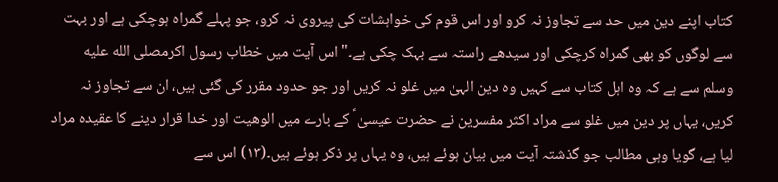کتاب اپنے دین میں حد سے تجاوز نہ کرو اور اس قوم کی خواہشات کی پیروی نہ کرو، جو پہلے گمراہ ہوچکی ہے اور بہت سے لوگوں کو بھی گمراہ کرچکی اور سیدھے راستہ سے بہک چکی ہے۔" اس آیت میں خطاب رسول اکرمصلى الله عليه وسلم سے ہے کہ وہ اہل کتاب سے کہیں وہ دین الہیٰ میں غلو نہ کریں اور جو حدود مقرر کی گئی ہیں، ان سے تجاوز نہ کریں، یہاں پر دین میں غلو سے مراد اکثر مفسرین نے حضرت عیسیٰ ؑ کے بارے میں الوھیت اور خدا قرار دینے کا عقیدہ مراد لیا ہے، گویا وہی مطالب جو گذشتہ آیت میں بیان ہوئے ہیں، وہ یہاں پر ذکر ہوئے ہیں۔(۱۳) اس سے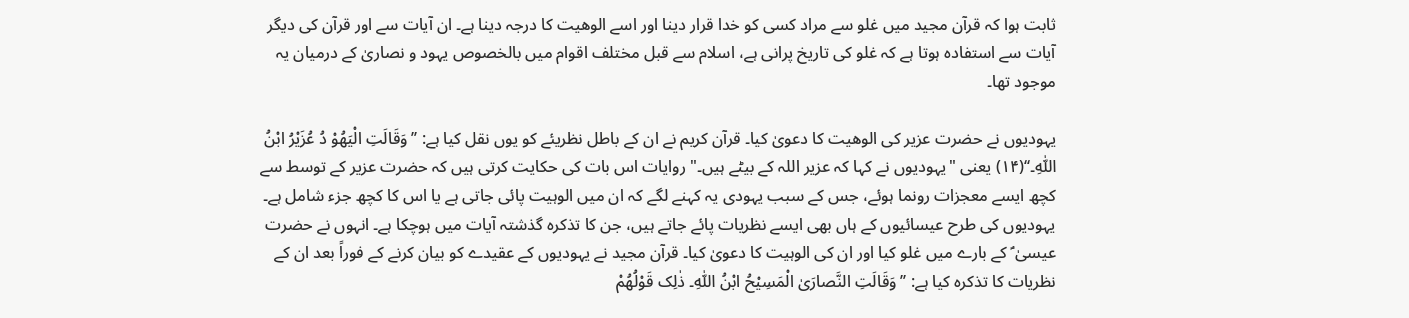ثابت ہوا کہ قرآن مجید میں غلو سے مراد کسی کو خدا قرار دینا اور اسے الوھیت کا درجہ دینا ہے۔ ان آیات سے اور قرآن کی دیگر آیات سے استفادہ ہوتا ہے کہ غلو کی تاریخ پرانی ہے، اسلام سے قبل مختلف اقوام میں بالخصوص یہود و نصاریٰ کے درمیان یہ موجود تھا۔

یہودیوں نے حضرت عزیر کی الوھیت کا دعویٰ کیا۔ قرآن کریم نے ان کے باطل نظریئے کو یوں نقل کیا ہے: ’’وَقَالَتِ الْیَھُوْ دُ عُزَیْرُ ابْنُ اللّٰہِ۔‘‘(۱۴) یعنی "یہودیوں نے کہا کہ عزیر اللہ کے بیٹے ہیں۔" روایات اس بات کی حکایت کرتی ہیں کہ حضرت عزیر کے توسط سے کچھ ایسے معجزات رونما ہوئے، جس کے سبب یہودی یہ کہنے لگے کہ ان میں الوہیت پائی جاتی ہے یا اس کا کچھ جزء شامل ہے۔ یہودیوں کی طرح عیسائیوں کے ہاں بھی ایسے نظریات پائے جاتے ہیں، جن کا تذکرہ گذشتہ آیات میں ہوچکا ہے۔ انہوں نے حضرت عیسیٰ ؑ کے بارے میں غلو کیا اور ان کی الوہیت کا دعویٰ کیا۔ قرآن مجید نے یہودیوں کے عقیدے کو بیان کرنے کے فوراً بعد ان کے نظریات کا تذکرہ کیا ہے: ’’وَقَالَتِ النَّصارَیٰ الْمَسِیْحُ ابْنُ اللّٰہِ۔ ذٰلِک قَوْلُھُمْ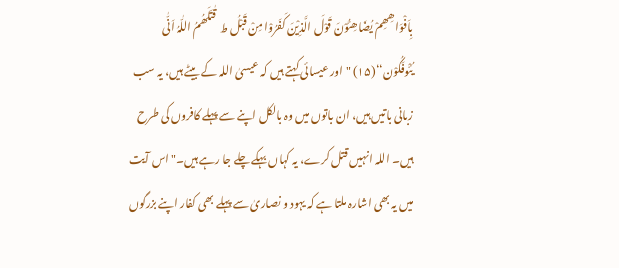بِاَفْوَاھِھِمْ یُضَاھِئُوْنَ قَوْلَ الَّذِیْنَ کَفَرُوْا مِنْ قَبْلُ ط  قٰتَلَھُمُ اللّٰہُ اَنّٰی یُئْوفَکُوْن‘‘(۱۵) "اور عیسائی کہتے ہیں کہ عیسیٰ اللہ کے بیٹے ہیں، یہ سب زبانی باتیں ہیں، ان باتوں میں وہ بالکل اپنے سے پہلے کافروں کی طرح ہیں۔ اللہ انہیں قتل کرے، یہ کہاں بہکے چلے جا رہے ہیں۔" اس آیت میں یہ بھی اشارہ ملتا ہے کہ یہود و نصاریٰ سے پہلے بھی کفار اپنے بزرگوں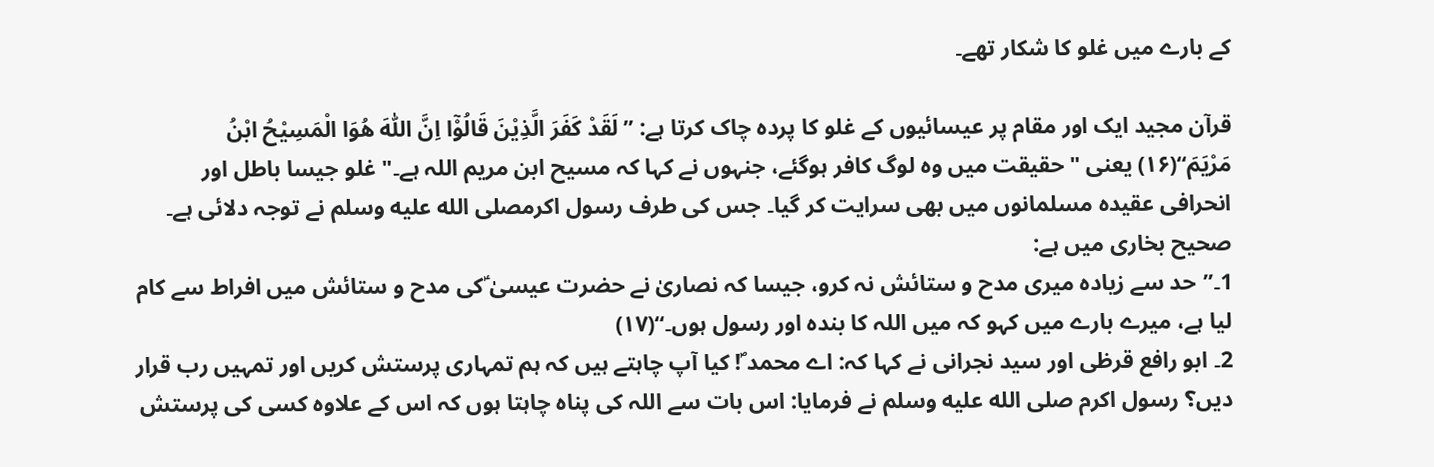کے بارے میں غلو کا شکار تھے۔

قرآن مجید ایک اور مقام پر عیسائیوں کے غلو کا پردہ چاک کرتا ہے: ’’لَقَدْ کَفَرَ الَّذِیْنَ قَالُوْٓا اِنَّ اللّٰہَ ھُوَا الْمَسِیْحُ ابْنُ مَرْیَمَ‘‘(۱۶) یعنی "حقیقت میں وہ لوگ کافر ہوگئے، جنہوں نے کہا کہ مسیح ابن مریم اللہ ہے۔" غلو جیسا باطل اور انحرافی عقیدہ مسلمانوں میں بھی سرایت کر گیا۔ جس کی طرف رسول اکرمصلى الله عليه وسلم نے توجہ دلائی ہے۔ صحیح بخاری میں ہے:
1۔’’حد سے زیادہ میری مدح و ستائش نہ کرو، جیسا کہ نصاریٰ نے حضرت عیسیٰ ؑکی مدح و ستائش میں افراط سے کام لیا ہے، میرے بارے میں کہو کہ میں اللہ کا بندہ اور رسول ہوں۔‘‘(۱۷)
2۔ ابو رافع قرظی اور سید نجرانی نے کہا کہ: اے محمد ؐ! کیا آپ چاہتے ہیں کہ ہم تمہاری پرستش کریں اور تمہیں رب قرار دیں؟ رسول اکرم صلى الله عليه وسلم نے فرمایا: اس بات سے اللہ کی پناہ چاہتا ہوں کہ اس کے علاوہ کسی کی پرستش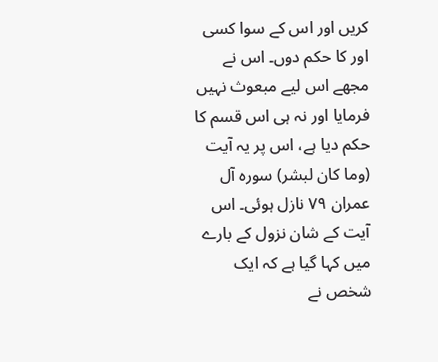کریں اور اس کے سوا کسی اور کا حکم دوں۔ اس نے مجھے اس لیے مبعوث نہیں فرمایا اور نہ ہی اس قسم کا حکم دیا ہے، اس پر یہ آیت (وما کان لبشر) سورہ آل عمران ۷۹ نازل ہوئی۔ اس آیت کے شان نزول کے بارے میں کہا گیا ہے کہ ایک شخص نے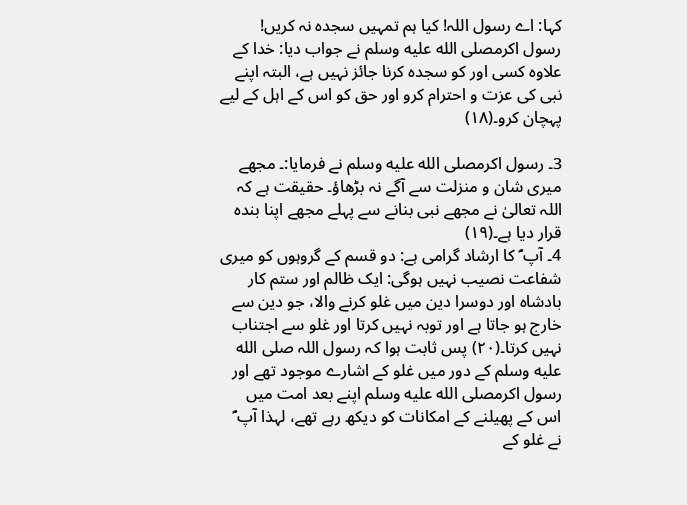کہا: اے رسول اللہ! کیا ہم تمہیں سجدہ نہ کریں! رسول اکرمصلى الله عليه وسلم نے جواب دیا: خدا کے علاوہ کسی اور کو سجدہ کرنا جائز نہیں ہے، البتہ اپنے نبی کی عزت و احترام کرو اور حق کو اس کے اہل کے لیے پہچان کرو۔(۱۸)

3۔ رسول اکرمصلى الله عليه وسلم نے فرمایا:۔ مجھے میری شان و منزلت سے آگے نہ بڑھاؤ۔ حقیقت ہے کہ اللہ تعالیٰ نے مجھے نبی بنانے سے پہلے مجھے اپنا بندہ قرار دیا ہے۔(۱۹)
4۔ آپ ؐ کا ارشاد گرامی ہے: دو قسم کے گروہوں کو میری شفاعت نصیب نہیں ہوگی: ایک ظالم اور ستم کار بادشاہ اور دوسرا دین میں غلو کرنے والا، جو دین سے خارج ہو جاتا ہے اور توبہ نہیں کرتا اور غلو سے اجتناب نہیں کرتا۔(۲۰) پس ثابت ہوا کہ رسول اللہ صلى الله عليه وسلم کے دور میں غلو کے اشارے موجود تھے اور رسول اکرمصلى الله عليه وسلم اپنے بعد امت میں اس کے پھیلنے کے امکانات کو دیکھ رہے تھے، لہذا آپ ؐ نے غلو کے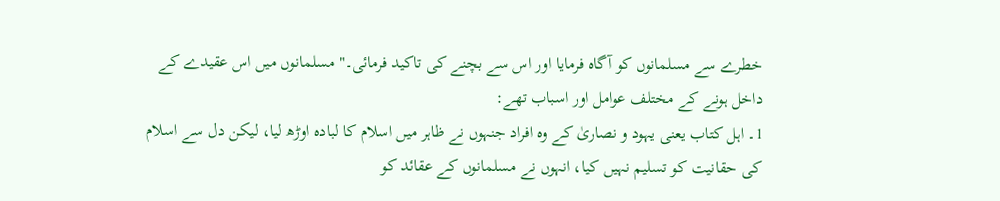خطرے سے مسلمانوں کو آگاہ فرمایا اور اس سے بچنے کی تاکید فرمائی۔" مسلمانوں میں اس عقیدے کے داخل ہونے کے مختلف عوامل اور اسباب تھے:
1۔ اہل کتاب یعنی یہود و نصاریٰ کے وہ افراد جنہوں نے ظاہر میں اسلام کا لبادہ اوڑھ لیا، لیکن دل سے اسلام کی حقانیت کو تسلیم نہیں کیا، انہوں نے مسلمانوں کے عقائد کو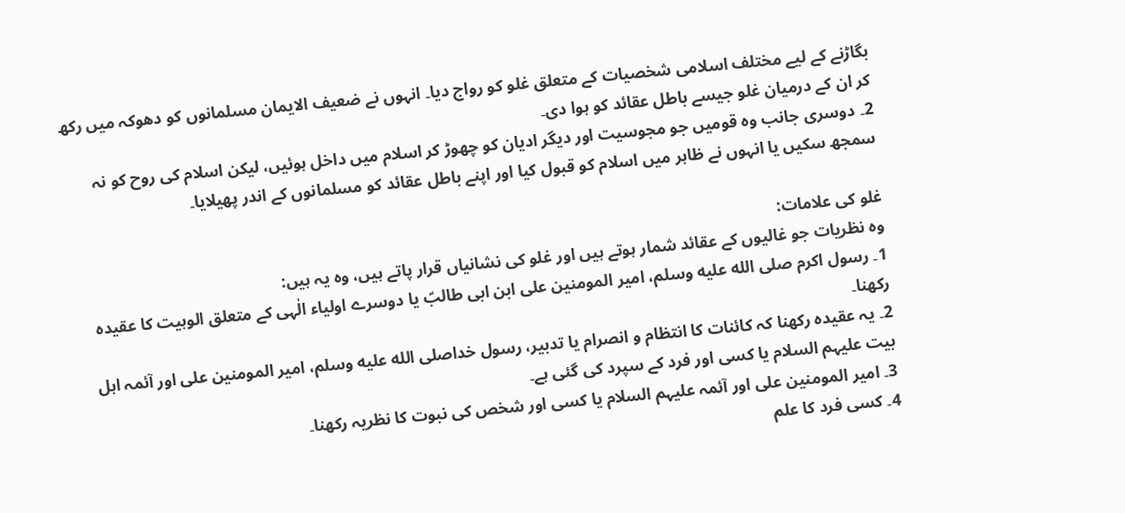بگاڑنے کے لیے مختلف اسلامی شخصیات کے متعلق غلو کو رواج دیا۔ انہوں نے ضعیف الایمان مسلمانوں کو دھوکہ میں رکھ کر ان کے درمیان غلو جیسے باطل عقائد کو ہوا دی۔
2۔ دوسری جانب وہ قومیں جو مجوسیت اور دیگر ادیان کو چھوڑ کر اسلام میں داخل ہوئیں، لیکن اسلام کی روح کو نہ سمجھ سکیں یا انہوں نے ظاہر میں اسلام کو قبول کیا اور اپنے باطل عقائد کو مسلمانوں کے اندر پھیلایا۔

غلو کی علامات:
وہ نظریات جو غالیوں کے عقائد شمار ہوتے ہیں اور غلو کی نشانیاں قرار پاتے ہیں، وہ یہ ہیں:
1۔ رسول اکرم صلى الله عليه وسلم، امیر المومنین علی ابن ابی طالبؑ یا دوسرے اولیاء الٰہی کے متعلق الوہیت کا عقیدہ رکھنا۔
2۔ یہ عقیدہ رکھنا کہ کائنات کا انتظام و انصرام یا تدبیر، رسول خداصلى الله عليه وسلم، امیر المومنین علی اور آئمہ اہل بیت علیہم السلام یا کسی اور فرد کے سپرد کی گئی ہے۔
3۔ امیر المومنین علی اور آئمہ علیہم السلام یا کسی اور شخص کی نبوت کا نظریہ رکھنا۔
4۔ کسی فرد کا علم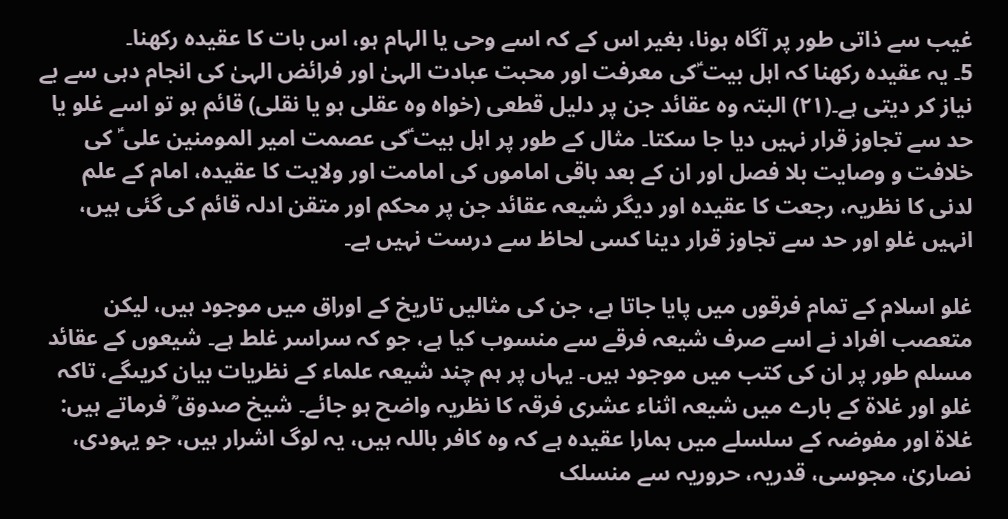غیب سے ذاتی طور پر آگاہ ہونا، بغیر اس کے کہ اسے وحی یا الہام ہو، اس بات کا عقیدہ رکھنا۔
5۔ یہ عقیدہ رکھنا کہ اہل بیت ؑکی معرفت اور محبت عبادت الہیٰ اور فرائض الہیٰ کی انجام دہی سے بے نیاز کر دیتی ہے۔(۲۱) البتہ وہ عقائد جن پر دلیل قطعی (خواہ وہ عقلی ہو یا نقلی) قائم ہو تو اسے غلو یا حد سے تجاوز قرار نہیں دیا جا سکتا۔ مثال کے طور پر اہل بیت ؑکی عصمت امیر المومنین علی ؑ کی خلافت و وصایت بلا فصل اور ان کے بعد باقی اماموں کی امامت اور ولایت کا عقیدہ، امام کے علم لدنی کا نظریہ، رجعت کا عقیدہ اور دیگر شیعہ عقائد جن پر محکم اور متقن ادلہ قائم کی گئی ہیں، انہیں غلو اور حد سے تجاوز قرار دینا کسی لحاظ سے درست نہیں ہے۔

غلو اسلام کے تمام فرقوں میں پایا جاتا ہے، جن کی مثالیں تاریخ کے اوراق میں موجود ہیں، لیکن متعصب افراد نے اسے صرف شیعہ فرقے سے منسوب کیا ہے، جو کہ سراسر غلط ہے۔ شیعوں کے عقائد مسلم طور پر ان کی کتب میں موجود ہیں۔ یہاں پر ہم چند شیعہ علماء کے نظریات بیان کریںگے، تاکہ غلو اور غلاۃ کے بارے میں شیعہ اثناء عشری فرقہ کا نظریہ واضح ہو جائے۔ شیخ صدوق ؒ فرماتے ہیں: غلاۃ اور مفوضہ کے سلسلے میں ہمارا عقیدہ ہے کہ وہ کافر باللہ ہیں، یہ لوگ اشرار ہیں، جو یہودی، نصاریٰ، مجوسی، قدریہ، حروریہ سے منسلک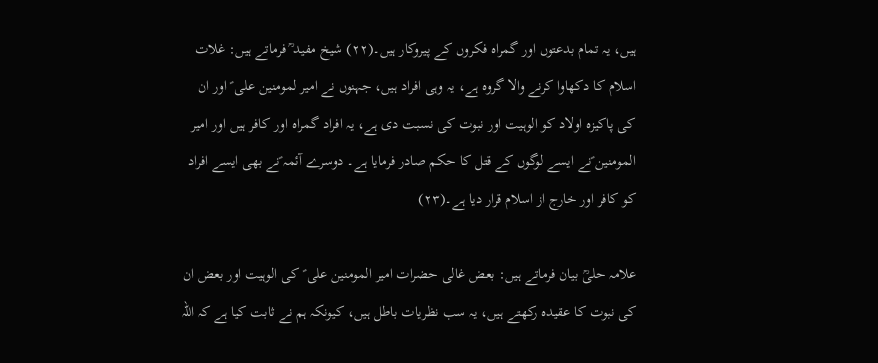ہیں، یہ تمام بدعتوں اور گمراہ فکروں کے پیروکار ہیں۔(۲۲) شیخ مفید ؒ فرماتے ہیں: غلات اسلام کا دکھاوا کرنے والا گروہ ہے، یہ وہی افراد ہیں، جہنوں نے امیر لمومنین علی ؑ اور ان کی پاکیزہ اولاد کو الوہیت اور نبوت کی نسبت دی ہے، یہ افراد گمراہ اور کافر ہیں اور امیر المومنین ؑنے ایسے لوگوں کے قتل کا حکم صادر فرمایا ہے۔ دوسرے آئمہ ؑنے بھی ایسے افراد کو کافر اور خارج از اسلام قرار دیا ہے۔(۲۳)

علامہ حلیؒ بیان فرماتے ہیں: بعض غالی حضرات امیر المومنین علی ؑ کی الوہیت اور بعض ان کی نبوت کا عقیدہ رکھتے ہیں، یہ سب نظریات باطل ہیں، کیونکہ ہم نے ثابت کیا ہے کہ اللہ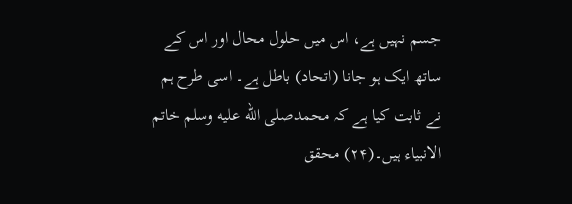جسم نہیں ہے، اس میں حلول محال اور اس کے ساتھ ایک ہو جانا (اتحاد) باطل ہے۔ اسی طرح ہم نے ثابت کیا ہے کہ محمدصلى الله عليه وسلم خاتم الانبیاء ہیں۔(۲۴) محقق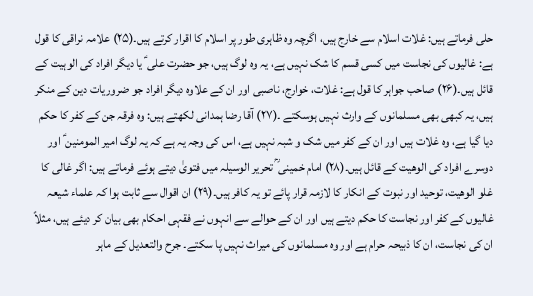حلی فرماتے ہیں: غلات اسلام سے خارج ہیں، اگرچہ وہ ظاہری طور پر اسلام کا اقرار کرتے ہیں۔(۲۵) علامہ نراقی کا قول ہے: غالیوں کی نجاست میں کسی قسم کا شک نہیں ہے، یہ وہ لوگ ہیں، جو حضرت علی ؑ یا دیگر افراد کی الوہیت کے قائل ہیں۔(۲۶) صاحب جواہر کا قول ہے: غلات، خوارج، ناصبی اور ان کے علاوہ دیگر افراد جو ضروریات دین کے منکر ہیں، یہ کبھی بھی مسلمانوں کے وارث نہیں ہوسکتے ۔(۲۷) آقا رضا ہمدانی لکھتے ہیں: وہ فرقہ جن کے کفر کا حکم دیا گیا ہے، وہ غلات ہیں اور ان کے کفر میں شک و شبہ نہیں ہے، اس کی وجہ یہ ہے کہ یہ لوگ امیر المومنین ؑ اور دوسرے افراد کی الوھیت کے قائل ہیں۔(۲۸) امام خمینی ؒ تحریر الوسیلہ میں فتویٰ دیتے ہوئے فرماتے ہیں: اگر غالی کا غلو الوھیت، توحید اور نبوت کے انکار کا لازمہ قرار پائے تو یہ کافر ہیں۔(۲۹) ان اقوال سے ثابت ہوا کہ علماء شیعہ غالیوں کے کفر اور نجاست کا حکم دیتے ہیں اور ان کے حوالے سے انہوں نے فقہی احکام بھی بیان کر دیئے ہیں، مثلاً ان کی نجاست، ان کا ذبیحہ حرام ہے اور وہ مسلمانوں کی میراث نہیں پا سکتے۔ جرح والتعدیل کے ماہر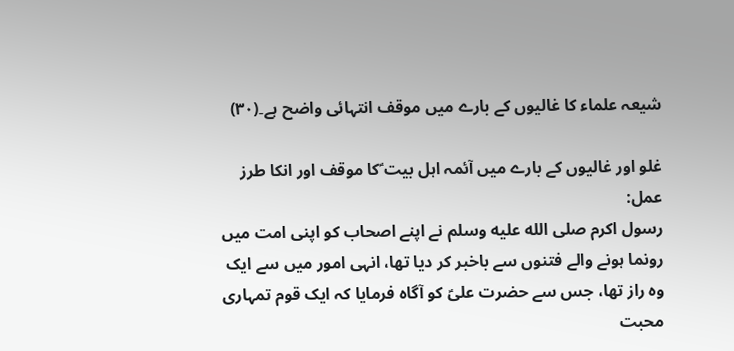شیعہ علماء کا غالیوں کے بارے میں موقف انتہائی واضح ہے۔(۳۰)

غلو اور غالیوں کے بارے میں آئمہ اہل بیت ؑکا موقف اور انکا طرز عمل:
رسول اکرم صلى الله عليه وسلم نے اپنے اصحاب کو اپنی امت میں رونما ہونے والے فتنوں سے باخبر کر دیا تھا، انہی امور میں سے ایک وہ راز تھا، جس سے حضرت علیؑ کو آگاہ فرمایا کہ ایک قوم تمہاری محبت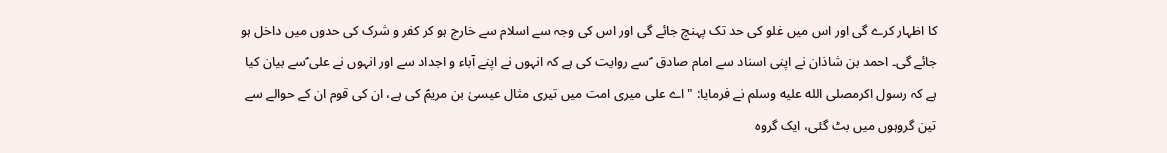کا اظہار کرے گی اور اس میں غلو کی حد تک پہنچ جائے گی اور اس کی وجہ سے اسلام سے خارج ہو کر کفر و شرک کی حدوں میں داخل ہو جائے گی۔ احمد بن شاذان نے اپنی اسناد سے امام صادق  ؑسے روایت کی ہے کہ انہوں نے اپنے آباء و اجداد سے اور انہوں نے علی ؑسے بیان کیا ہے کہ رسول اکرمصلى الله عليه وسلم نے فرمایا: "اے علی میری امت میں تیری مثال عیسیٰ بن مریمؑ کی ہے، ان کی قوم ان کے حوالے سے تین گروہوں میں بٹ گئی، ایک گروہ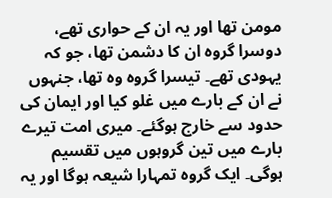مومن تھا اور یہ ان کے حواری تھے، دوسرا گروہ ان کا دشمن تھا، جو کہ یہودی تھے۔ تیسرا گروہ وہ تھا، جنہوں نے ان کے بارے میں غلو کیا اور ایمان کی حدود سے خارج ہوگئے۔ میری امت تیرے بارے میں تین گروہوں میں تقسیم ہوگی۔ ایک گروہ تمہارا شیعہ ہوگا اور یہ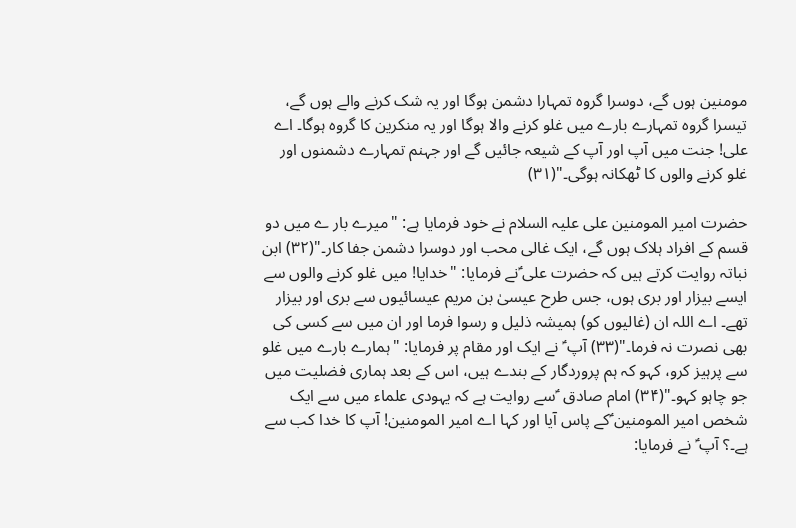مومنین ہوں گے، دوسرا گروہ تمہارا دشمن ہوگا اور یہ شک کرنے والے ہوں گے، تیسرا گروہ تمہارے بارے میں غلو کرنے والا ہوگا اور یہ منکرین کا گروہ ہوگا۔ اے علی! جنت میں آپ اور آپ کے شیعہ جائیں گے اور جہنم تمہارے دشمنوں اور غلو کرنے والوں کا ٹھکانہ ہوگی۔"(۳۱)

حضرت امیر المومنین علی علیہ السلام نے خود فرمایا ہے: "میرے بار ے میں دو قسم کے افراد ہلاک ہوں گے، ایک غالی محب اور دوسرا دشمن جفا کار۔"(۳۲) ابن نباتہ روایت کرتے ہیں کہ حضرت علی ؑنے فرمایا: "خدایا! میں غلو کرنے والوں سے ایسے بیزار اور بری ہوں، جس طرح عیسیٰ بن مریم عیسائیوں سے بری اور بیزار تھے۔ اے اللہ ان (غالیوں کو) ہمیشہ ذلیل و رسوا فرما اور ان میں سے کسی کی بھی نصرت نہ فرما۔"(۳۳) آپ ؑ نے ایک اور مقام پر فرمایا: "ہمارے بارے میں غلو سے پرہیز کرو، کہو کہ ہم پروردگار کے بندے ہیں، اس کے بعد ہماری فضلیت میں جو چاہو کہو۔"(۳۴) امام صادق  ؑسے روایت ہے کہ یہودی علماء میں سے ایک شخص امیر المومنین ؑکے پاس آیا اور کہا اے امیر المومنین! آپ کا خدا کب سے ہے۔؟ آپ ؑ نے فرمایا: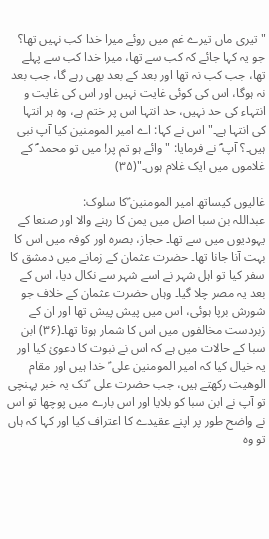"تیری ماں تیرے غم میں روئے میرا خدا کب نہیں تھا؟ جو یہ کہا جائے کہ کب سے تھا، میرا خدا کب سے پہلے تھا، جب کب نہ تھا اور بعد کے بعد بھی رہے گا، جب بعد نہ ہوگا، اس کی کوئی غایت نہیں اور اس کی غایت و انتہاء کی حد نہیں، حد انتہا اس پر ختم ہے، وہ ہر انتہا کی انتہا ہے۔" اس نے کہا: اے امیر المومنین کیا آپ نبی ہیں۔؟ آپ ؐ نے فرمایا: "وائے ہو تم پر! میں تو محمد ؐ کے غلاموں میں ایک غلام ہوں۔"(۳۵)

غالیوں کیساتھ امیر المومنین ؑکا سلوک:
عبداللہ بن سبا اصل میں یمن کا رہنے والا اور صنعا کے یہودیوں میں سے تھا۔ حجاز، بصرہ اور کوفہ میں اس کا بہت آنا جانا تھا۔ حضرت عثمان کے زمانے میں دمشق کا سفر کیا تو اہل شہر نے اسے شہر سے نکال دیا، اس کے بعد یہ مصر چلا گیا۔ وہاں حضرت عثمان کے خلاف جو شورش برپا ہوئی، اس میں پیش پیش تھا اور ان کے زبردست مخالفوں میں اس کا شمار ہوتا تھا۔(۳۶) ابن سبا کے حالات میں ہے کہ اس نے نبوت کا دعویٰ کیا اور یہ خیال کیا کہ امیر المومنین علی ؑ خدا ہیں اور مقام الوھیت رکھتے ہیں، جب حضرت علی  ؑتک یہ خبر پہنچی تو آپ نے ابن سبا کو بلایا اور اس بارے میں پوچھا تو اس نے واضح طور پر اپنے عقیدے کا اعتراف کیا اور کہا کہ ہاں تو وہ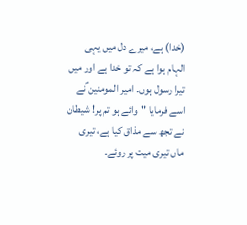(خدا) ہے، میرے دل میں یہی الہام ہوا ہے کہ تو خدا ہے اور میں تیرا رسول ہوں۔ امیر المومنین ؑنے اسے فرمایا "وائے ہو تم پر! شیطان نے تجھ سے مذاق کیا ہے، تیری ماں تیری میت پر روئے۔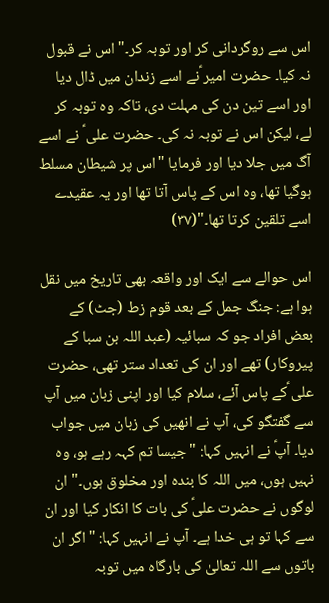اس سے روگردانی کر اور توبہ کر۔" اس نے قبول نہ کیا۔ حضرت امیر ؑنے اسے زندان میں ڈال دیا اور اسے تین دن کی مہلت دی، تاکہ وہ توبہ کر لے، لیکن اس نے توبہ نہ کی۔ حضرت علی ؑ نے اسے آگ میں جلا دیا اور فرمایا "اس پر شیطان مسلط ہوگیا تھا، وہ اس کے پاس آتا تھا اور یہ عقیدے اسے تلقین کرتا تھا۔"(۳۷)

اس حوالے سے ایک اور واقعہ بھی تاریخ میں نقل ہوا ہے: جنگ جمل کے بعد قوم زط (جٹ) کے بعض افراد جو کہ سبائیہ (عبد اللہ بن سبا کے پیروکار) تھے اور ان کی تعداد ستر تھی، حضرت علی ؑکے پاس آئے، سلام کیا اور اپنی زبان میں آپ سے گفتگو کی، آپ نے انھیں کی زبان میں جواب دیا۔ آپؑ نے انہیں کہا: "جیسا تم کہہ رہے ہو، وہ نہیں ہوں، میں اللہ کا بندہ اور مخلوق ہوں۔" ان لوگوں نے حضرت علیؑ کی بات کا انکار کیا اور ان سے کہا تو ہی خدا ہے۔ آپ نے انہیں کہا: "اگر ان باتوں سے اللہ تعالیٰ کی بارگاہ میں توبہ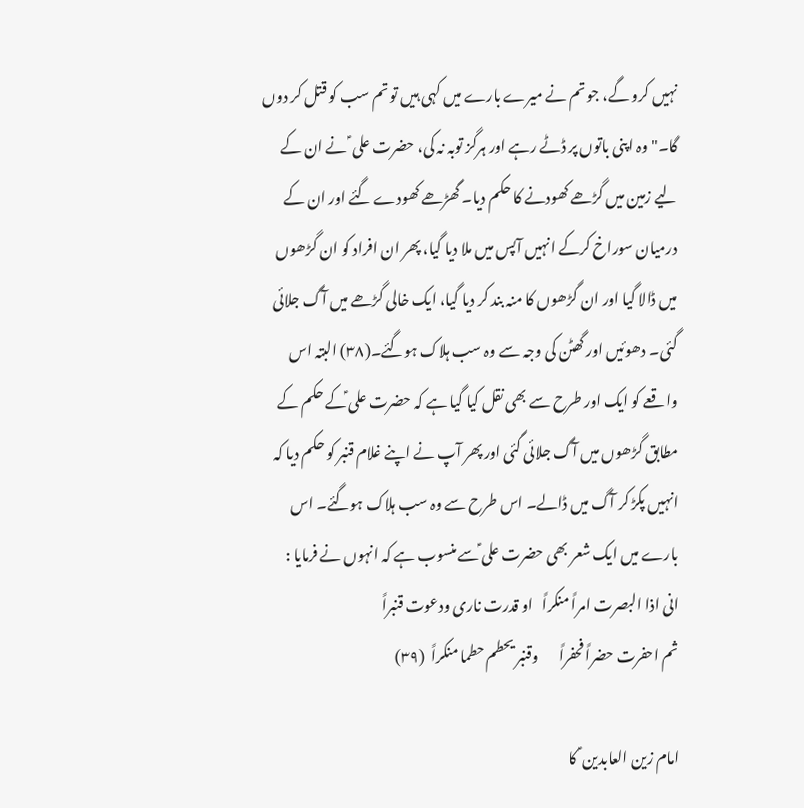نہیں کرو گے، جو تم نے میرے بارے میں کہی ہیں تو تم سب کو قتل کر دوں گا۔" وہ اپنی باتوں پر ڈٹے رہے اور ہرگز توبہ نہ کی، حضرت علی ؑ نے ان کے لیے زمین میں گڑھے کھودنے کا حکم دیا۔ گھڑھے کھودے گئے اور ان کے درمیان سوراخ کرکے انہیں آپس میں ملا دیا گیا، پھر ان افراد کو ان گڑھوں میں ڈالا گیا اور ان گڑھوں کا منہ بند کر دیا گیا، ایک خالی گڑھے میں آگ جلائی گئی۔ دھوئیں اور گھٹن کی وجہ سے وہ سب ہلاک ہوگئے۔(۳۸) البتہ اس واقعے کو ایک اور طرح سے بھی نقل کیا گیا ہے کہ حضرت علی ؑکے حکم کے مطابق گڑھوں میں آگ جلائی گئی اور پھر آپ نے اپنے غلام قنبر کو حکم دیا کہ انہیں پکڑ کر آگ میں ڈالے۔ اس طرح سے وہ سب ہلاک ہوگئے۔ اس بارے میں ایک شعر بھی حضرت علی ؑسے منسوب ہے کہ انہوں نے فرمایا :
انی اذا البصرت امراً منکراً   او قدرت ناری ودعوت قنبراً
ثم احفرت حضراً فحفراً       وقنبر یحطم حطما منکراً  (۳۹)

امام زین العابدین ؑ کا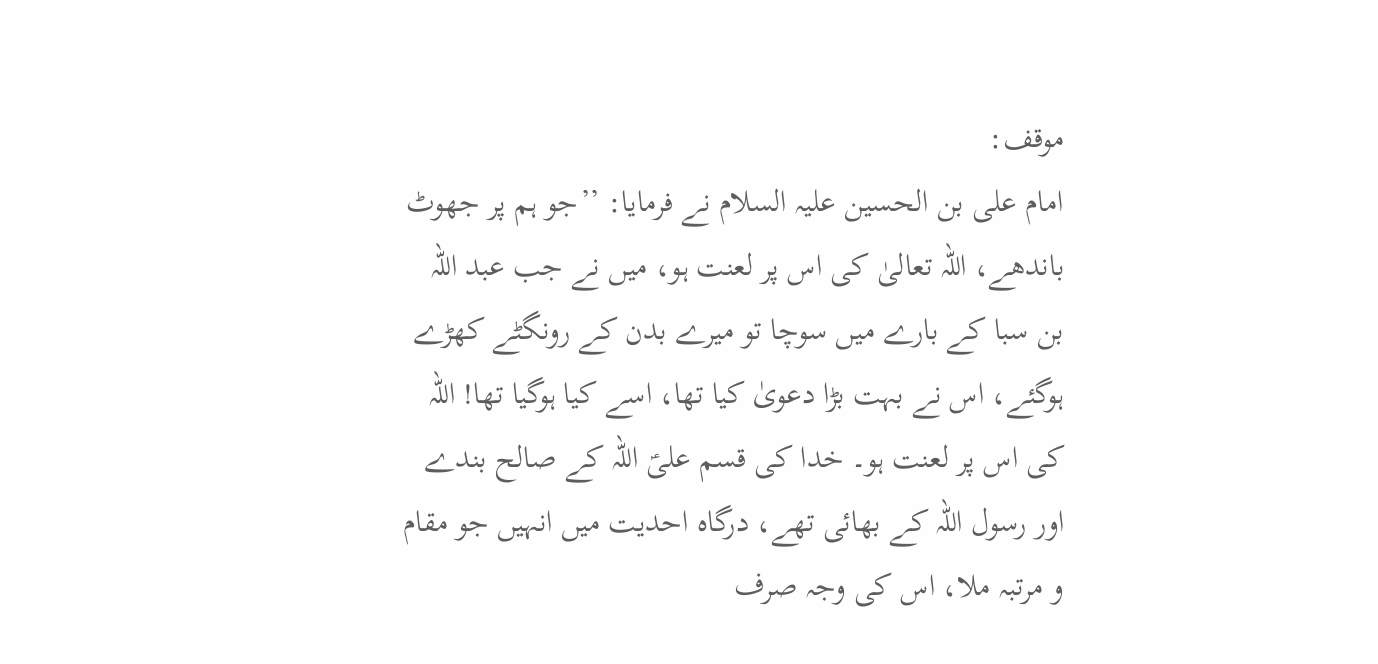موقف:
امام علی بن الحسین علیہ السلام نے فرمایا: ’’جو ہم پر جھوٹ باندھے، اللہ تعالیٰ کی اس پر لعنت ہو، میں نے جب عبد اللہ بن سبا کے بارے میں سوچا تو میرے بدن کے رونگٹے کھڑے ہوگئے، اس نے بہت بڑا دعویٰ کیا تھا، اسے کیا ہوگیا تھا! اللہ کی اس پر لعنت ہو۔ خدا کی قسم علیؑ اللہ کے صالح بندے اور رسول اللہ کے بھائی تھے، درگاہ احدیت میں انہیں جو مقام و مرتبہ ملا، اس کی وجہ صرف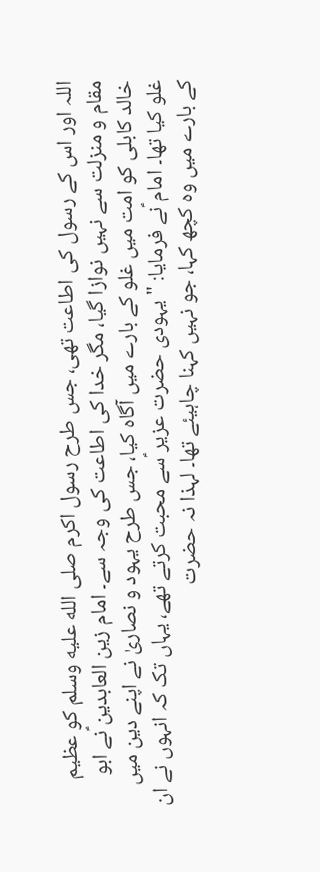اللہ اور اس کے رسول کی اطاعت تھی، جس طرح رسول اکرم صلى الله عليه وسلم کو عظیم مقام و منزلت سے نہیں نوازا گیا، مگر خدا کی اطاعت کی وجہ سے۔ امام زین العابدین ؑنے ابو خالد کابلی کو امت میں غلو کے بارے میں آگاہ کیا، جس طرح یہود و نصاریٰ نے اپنے دین میں غلو کیا تھا۔ امام ؑنے فرمایا: "یہودی حضرت عزیر ؑسے محبت کرتے تھے، یہاں تک کہ انہوں نے ان کے بارے میں وہ کچھ کہا، جو نہیں کہنا چاہیئے تھا۔ لہذا نہ حضرت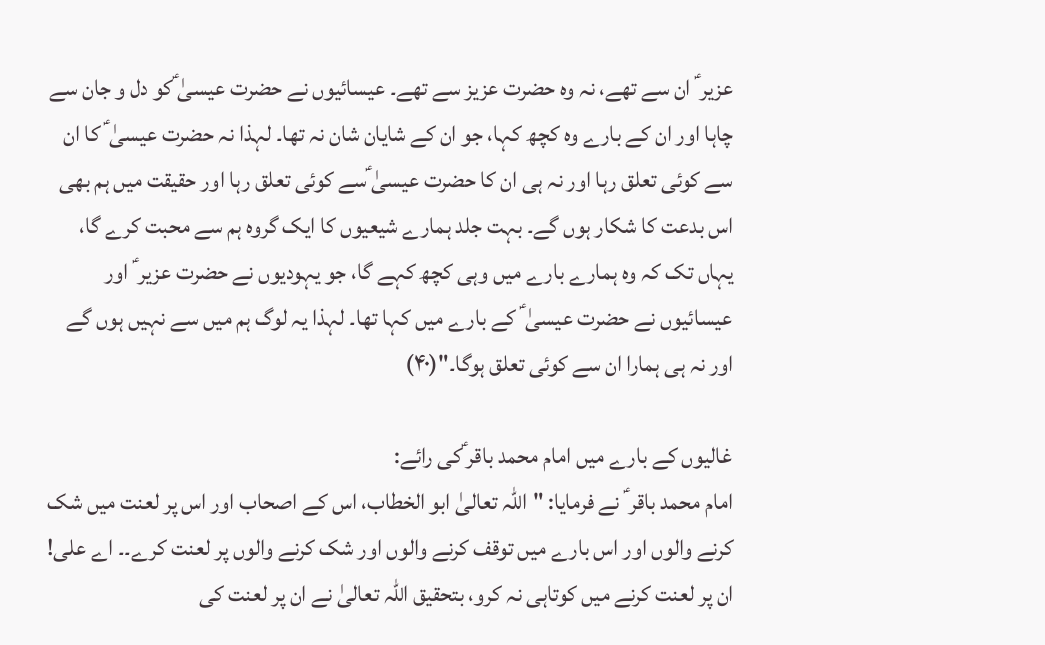عزیر ؑ ان سے تھے، نہ وہ حضرت عزیز سے تھے۔ عیسائیوں نے حضرت عیسیٰ ؑکو دل و جان سے چاہا اور ان کے بارے وہ کچھ کہا، جو ان کے شایان شان نہ تھا۔ لہذا نہ حضرت عیسیٰ ؑ کا ان سے کوئی تعلق رہا اور نہ ہی ان کا حضرت عیسیٰ ؑسے کوئی تعلق رہا اور حقیقت میں ہم بھی اس بدعت کا شکار ہوں گے۔ بہت جلد ہمارے شیعیوں کا ایک گروہ ہم سے محبت کرے گا، یہاں تک کہ وہ ہمارے بارے میں وہی کچھ کہے گا، جو یہودیوں نے حضرت عزیر ؑ اور عیسائیوں نے حضرت عیسیٰ ؑ کے بارے میں کہا تھا۔ لہذا یہ لوگ ہم میں سے نہیں ہوں گے اور نہ ہی ہمارا ان سے کوئی تعلق ہوگا۔"(۴۰)

غالیوں کے بارے میں امام محمد باقر ؑکی رائے:
امام محمد باقر ؑ نے فرمایا: "اللہ تعالیٰ ابو الخطاب، اس کے اصحاب اور اس پر لعنت میں شک کرنے والوں اور اس بارے میں توقف کرنے والوں اور شک کرنے والوں پر لعنت کرے۔۔ اے علی! ان پر لعنت کرنے میں کوتاہی نہ کرو، بتحقیق اللہ تعالیٰ نے ان پر لعنت کی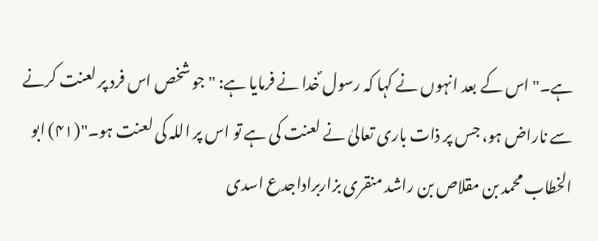ہے۔" اس کے بعد انہوں نے کہا کہ رسول ؐخدا نے فرمایا ہے: "جو شخص اس فرد پر لعنت کرنے سے ناراض ہو، جس پر ذات باری تعالیٰ نے لعنت کی ہے تو اس پر اللہ کی لعنت ہو۔"(۴۱) ابو الخطاب محمد بن مقلاص بن راشد منقری بزاربراداجدع اسدی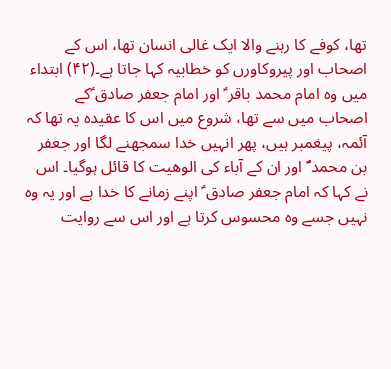تھا، کوفے کا رہنے والا ایک غالی انسان تھا، اس کے اصحاب اور پیروکاورں کو خطابیہ کہا جاتا ہے۔(۴۲) ابتداء میں وہ امام محمد باقر ؑ اور امام جعفر صادق ؑکے اصحاب میں سے تھا، شروع میں اس کا عقیدہ یہ تھا کہ آئمہ، پیغمبر ہیں، پھر انہیں خدا سمجھنے لگا اور جعفر بن محمد ؐ اور ان کے آباء کی الوھیت کا قائل ہوگیا۔ اس نے کہا کہ امام جعفر صادق ؑ اپنے زمانے کا خدا ہے اور یہ وہ نہیں جسے وہ محسوس کرتا ہے اور اس سے روایت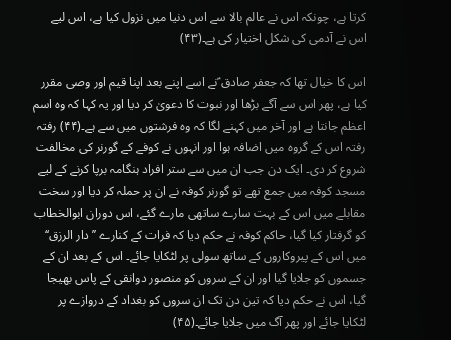کرتا ہے، چونکہ اس نے عالم بالا سے اس دنیا میں نزول کیا ہے، اس لیے اس نے آدمی کی شکل اختیار کی ہے۔(۴۳)

اس کا خیال تھا کہ جعفر صادق ؑنے اسے اپنے بعد اپنا قیم اور وصی مقرر کیا ہے، پھر اس سے آگے بڑھا اور نبوت کا دعویٰ کر دیا اور یہ کہا کہ وہ اسم اعظم جانتا ہے اور آخر میں کہنے لگا کہ وہ فرشتوں میں سے ہے۔(۴۴) رفتہ رفتہ اس کے گروہ میں اضافہ ہوا اور انہوں نے کوفے کے گورنر کی مخالفت شروع کر دی۔ ایک دن جب ان میں سے ستر افراد ہنگامہ برپا کرنے کے لیے مسجد کوفہ میں جمع تھے تو گورنر کوفہ نے ان پر حملہ کر دیا اور سخت مقابلے میں اس کے بہت سارے ساتھی مارے گئے، اس دوران ابوالخطاب کو گرفتار کیا گیا، حاکم کوفہ نے حکم دیا کہ فرات کے کنارے ’’دار الرزق‘‘ میں اس کے پیروکاروں کے ساتھ سولی پر لٹکایا جائے۔ اس کے بعد ان کے جسموں کو جلایا گیا اور ان کے سروں کو منصور دوانقی کے پاس بھیجا گیا، اس نے حکم دیا کہ تین دن تک ان سروں کو بغداد کے دروازے پر لٹکایا جائے اور پھر آگ میں جلایا جائے۔(۴۵)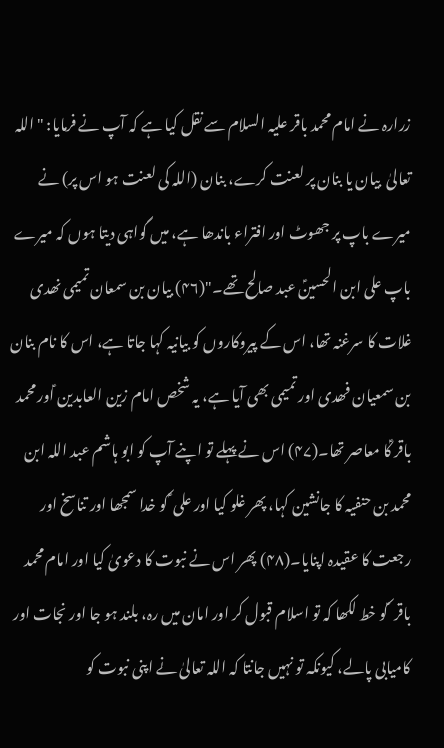زرارہ نے امام محمد باقر علیہ السلام سے نقل کیا ہے کہ آپ نے فرمایا: "اللہ تعالیٰ  بیان یا بنان پر لعنت کرے، بنان (اللہ کی لعنت ہو اس پر) نے میرے باپ پر جھوٹ اور افتراء باندھا ہے، میں گواہی دیتا ہوں کہ میرے باپ علی ابن الحسینؑ عبد صالح تھے۔"(۴۶) بیان بن سمعان تمیمی نھدی غلات کا سرغنہ تھا، اس کے پیروکاروں کو بیانیہ کہا جاتا ہے، اس کا نام بنان بن سمعیان فھدی اور تمیمی بھی آیا ہے، یہ شخص امام زین العابدین ؑاور محمد باقر ؑکا معاصر تھا۔(۴۷) اس نے پہلے تو اپنے آپ کو ابو ہاشم عبد اللہ ابن محمد بن حنفیہ کا جانشین کہا، پھر غلو کیا اور علی ؑ کو خدا سمجھا اور تناسخ اور رجعت کا عقیدہ اپنایا۔(۴۸) پھر اس نے نبوت کا دعویٰ کیا اور امام محمد باقر  ؑکو خط لکھا کہ تو اسلام قبول کر اور امان میں رہ، بلند ہو جا اور نجات اور کامیابی پالے، کیونکہ تو نہیں جانتا کہ اللہ تعالیٰ نے اپنی نبوت کو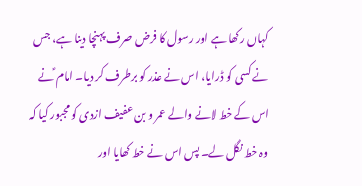کہاں رکھا ہے اور رسول کا فرض صرف پہنچا دینا ہے، جس نے کسی کو ڈرایا، اس نے عذر کو برطرف کر دیا۔ امام ؑنے اس کے خط لانے والے عمر و بن عفیف ازدی کو مجبور کیا کہ وہ خط نگل لے۔ پس اس نے خط کھایا اور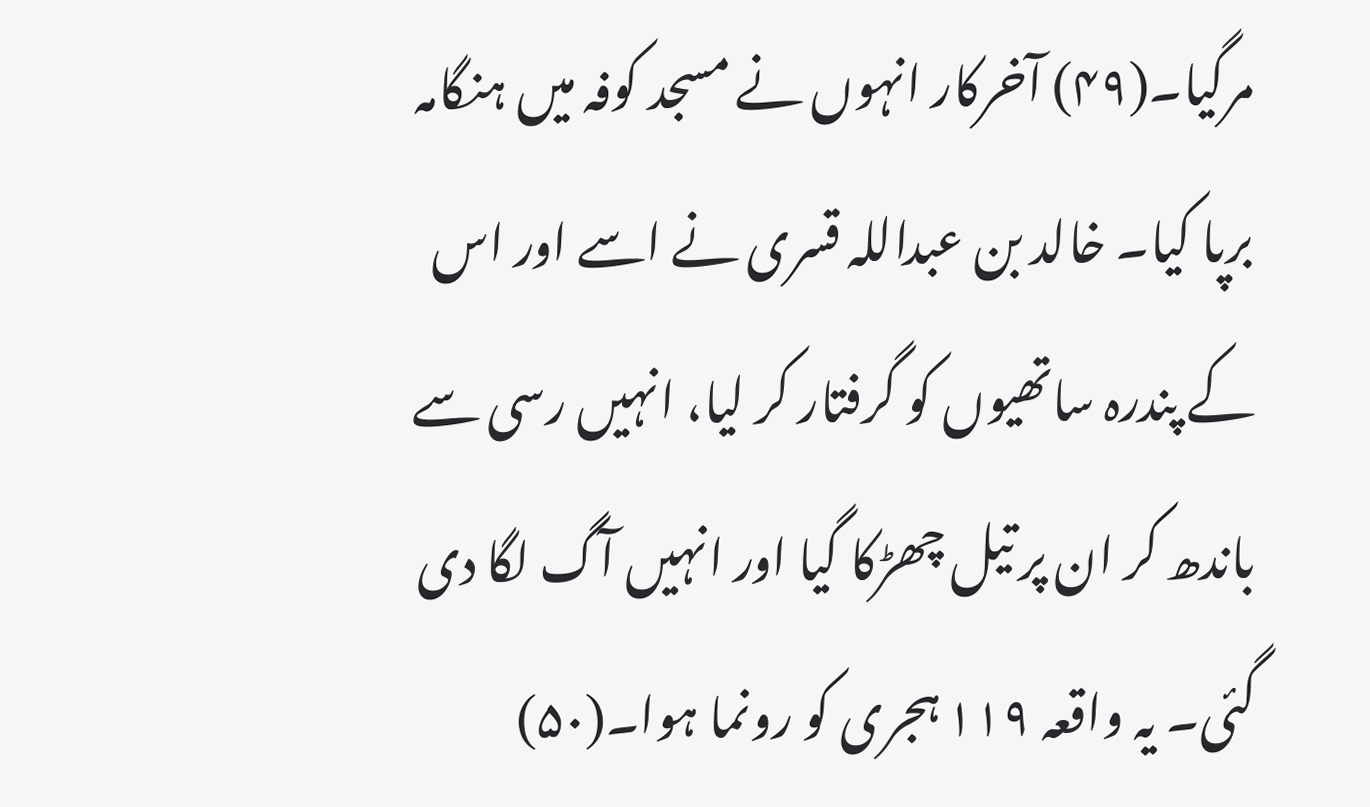مرگیا۔(۴۹) آخرکار انہوں نے مسجد کوفہ میں ہنگامہ برپا کیا۔ خالد بن عبداللہ قسری نے اسے اور اس کے پندرہ ساتھیوں کو گرفتار کر لیا، انہیں رسی سے باندھ کر ان پر تیل چھڑکا گیا اور انہیں آگ لگا دی گئی۔ یہ واقعہ ۱۱۹ ہجری کو رونما ہوا۔(۵۰)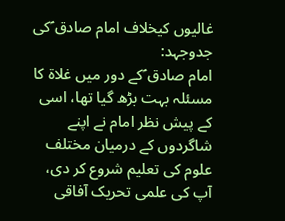غالیوں کیخلاف امام صادق ؑکی جدوجہد:
امام صادق ؑکے دور میں غلاۃ کا مسئلہ بہت بڑھ گیا تھا، اسی کے پیش نظر امام نے اپنے شاگردوں کے درمیان مختلف علوم کی تعلیم شروع کر دی، آپ کی علمی تحریک آفاقی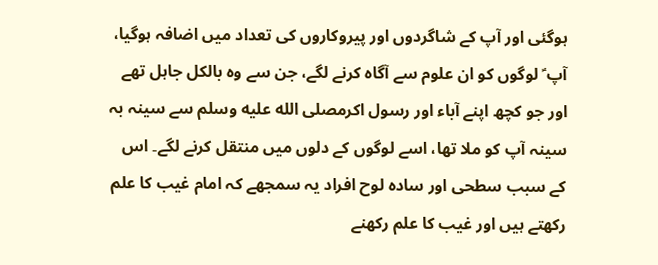ہوگئی اور آپ کے شاگردوں اور پیروکاروں کی تعداد میں اضافہ ہوگیا، آپ ؑ لوگوں کو ان علوم سے آگاہ کرنے لگے، جن سے وہ بالکل جاہل تھے اور جو کچھ اپنے آباء اور رسول اکرمصلى الله عليه وسلم سے سینہ بہ سینہ آپ کو ملا تھا، اسے لوگوں کے دلوں میں منتقل کرنے لگے۔ اس کے سبب سطحی اور سادہ لوح افراد یہ سمجھے کہ امام غیب کا علم رکھتے ہیں اور غیب کا علم رکھنے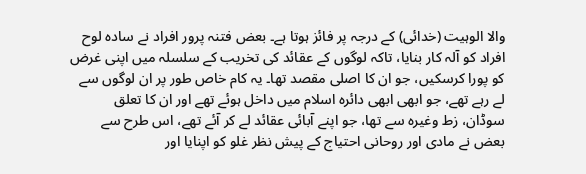والا الوہیت (خدائی) کے درجہ پر فائز ہوتا ہے۔ بعض فتنہ پرور افراد نے سادہ لوح افراد کو آلہ کار بنایا، تاکہ لوگوں کے عقائد کی تخریب کے سلسلہ میں اپنی غرض کو پورا کرسکیں، جو ان کا اصلی مقصد تھا۔ یہ کام خاص طور پر ان لوگوں سے لے رہے تھے، جو ابھی ابھی دائرہ اسلام میں داخل ہوئے تھے اور ان کا تعلق سوڈان، زط وغیرہ سے تھا، جو اپنے آبائی عقائد لے کر آئے تھے، اس طرح سے بعض نے مادی اور روحانی احتیاج کے پیش نظر غلو کو اپنایا اور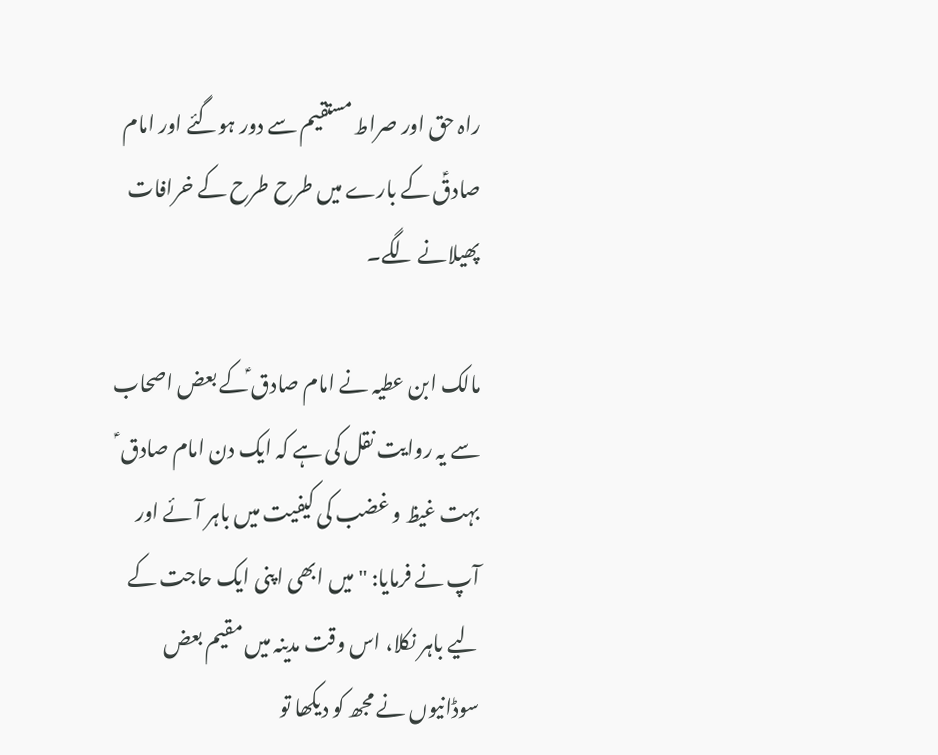راہ حق اور صراط مستقیم سے دور ہوگئے اور امام صادقؑ کے بارے میں طرح طرح کے خرافات پھیلانے لگے۔

مالک ابن عطیہ نے امام صادق ؑکے بعض اصحاب سے یہ روایت نقل کی ہے کہ ایک دن امام صادق ؑ بہت غیظ و غضب کی کیفیت میں باہر آئے اور آپ نے فرمایا: "میں ابھی اپنی ایک حاجت کے لیے باہر نکلا، اس وقت مدینہ میں مقیم بعض سوڈانیوں نے مجھ کو دیکھا تو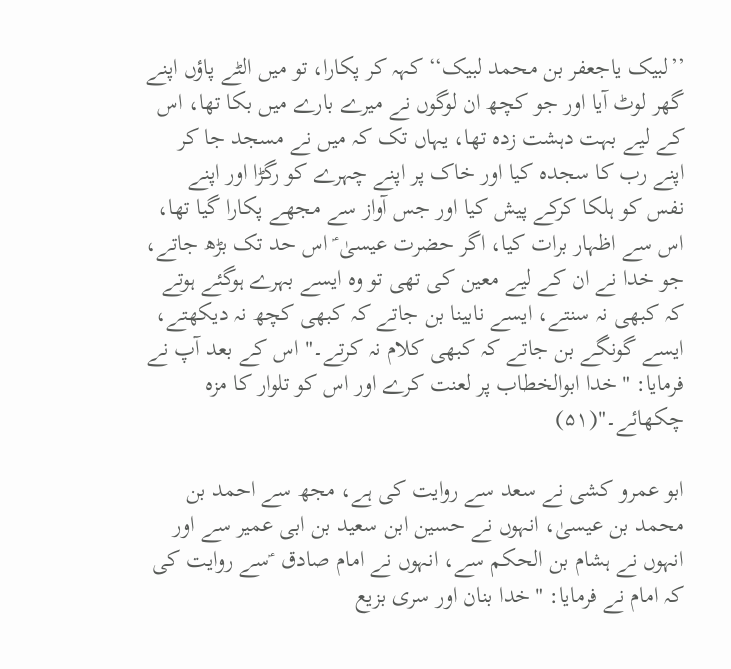’’لبیک یاجعفر بن محمد لبیک‘‘ کہہ کر پکارا، تو میں الٹے پاؤں اپنے گھر لوٹ آیا اور جو کچھ ان لوگوں نے میرے بارے میں بکا تھا، اس کے لیے بہت دہشت زدہ تھا، یہاں تک کہ میں نے مسجد جا کر اپنے رب کا سجدہ کیا اور خاک پر اپنے چہرے کو رگڑا اور اپنے نفس کو ہلکا کرکے پیش کیا اور جس آواز سے مجھے پکارا گیا تھا، اس سے اظہار برات کیا، اگر حضرت عیسیٰ ؑ اس حد تک بڑھ جاتے، جو خدا نے ان کے لیے معین کی تھی تو وہ ایسے بہرے ہوگئے ہوتے کہ کبھی نہ سنتے، ایسے نابینا بن جاتے کہ کبھی کچھ نہ دیکھتے، ایسے گونگے بن جاتے کہ کبھی کلام نہ کرتے۔" اس کے بعد آپ نے فرمایا: "خدا ابوالخطاب پر لعنت کرے اور اس کو تلوار کا مزہ چکھائے۔"(۵۱)

ابو عمرو کشی نے سعد سے روایت کی ہے، مجھ سے احمد بن محمد بن عیسیٰ، انہوں نے حسین ابن سعید بن ابی عمیر سے اور انہوں نے ہشام بن الحکم سے، انہوں نے امام صادق  ؑسے روایت کی کہ امام نے فرمایا: "خدا بنان اور سری بزیع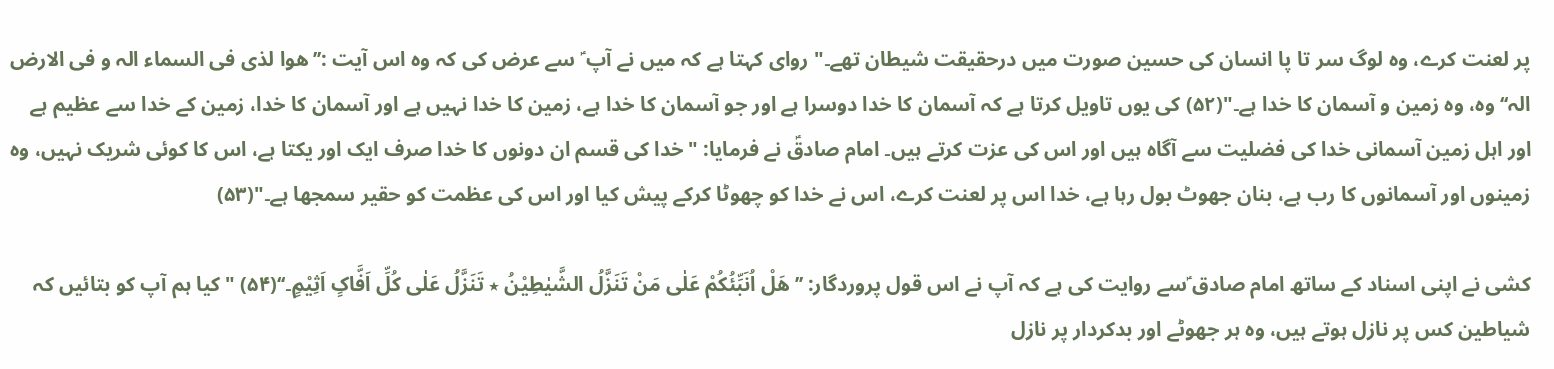پر لعنت کرے، وہ لوگ سر تا پا انسان کی حسین صورت میں درحقیقت شیطان تھے۔" روای کہتا ہے کہ میں نے آپ ؑ سے عرض کی کہ وہ اس آیت :’’ھوا لذی فی السماء الہ و فی الارض الہ‘‘ وہ، وہ زمین و آسمان کا خدا ہے۔"(۵۲) کی یوں تاویل کرتا ہے کہ آسمان کا خدا دوسرا ہے اور جو آسمان کا خدا ہے، زمین کا خدا نہیں ہے اور آسمان کا خدا، زمین کے خدا سے عظیم ہے اور اہل زمین آسمانی خدا کی فضلیت سے آگاہ ہیں اور اس کی عزت کرتے ہیں۔ امام صادقؑ نے فرمایا: "خدا کی قسم ان دونوں کا خدا صرف ایک اور یکتا ہے، اس کا کوئی شریک نہیں، وہ زمینوں اور آسمانوں کا رب ہے، بنان جھوٹ بول رہا ہے، خدا اس پر لعنت کرے، اس نے خدا کو چھوٹا کرکے پیش کیا اور اس کی عظمت کو حقیر سمجھا ہے۔"(۵۳)

کشی نے اپنی اسناد کے ساتھ امام صادق ؑسے روایت کی ہے کہ آپ نے اس قول پروردگار: ’’ھَلْ اُنَبِّئُکُمْ عَلٰی مَنْ تَنَزَّلُ الشَّیٰطِیْنُ ٭ تَنَزَّلُ عَلٰی کُلِّ اَفَّاکٍ اَثِیْمٍ۔‘‘(۵۴) "کیا ہم آپ کو بتائیں کہ شیاطین کس پر نازل ہوتے ہیں، وہ ہر جھوٹے اور بدکردار پر نازل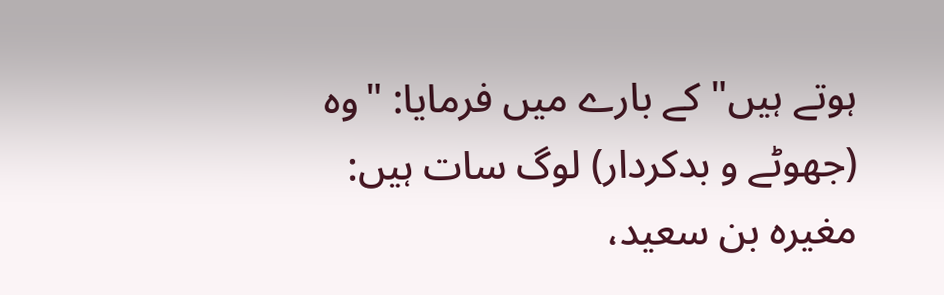ہوتے ہیں" کے بارے میں فرمایا: "وہ (جھوٹے و بدکردار) لوگ سات ہیں: مغیرہ بن سعید،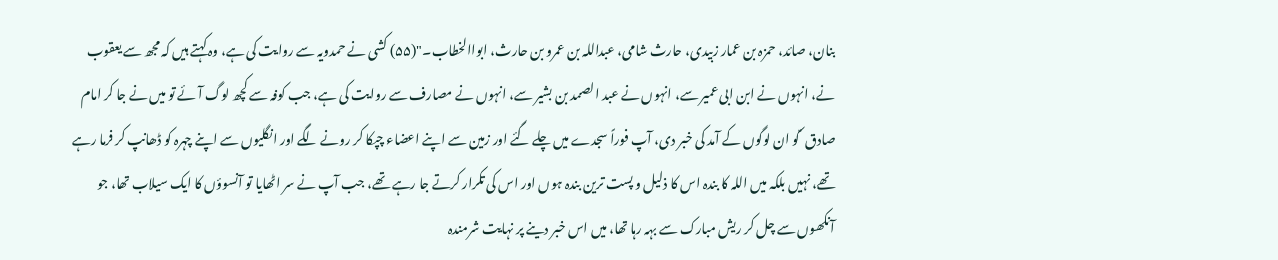بنان، صائد، حمزہ بن عمار زبیدی، حارث شامی، عبداللہ بن عمرو بن حارث، ابواالخطاب۔"(۵۵) کشی نے حمدویہ سے روایت کی ہے، وہ کہتے ہیں کہ مجھ سے یعقوب نے، انہوں نے ابن ابی عمیر سے، انہوں نے عبد الصمد بن بشیر سے، انہوں نے مصارف سے روایت کی ہے، جب کوفہ سے کچھ لوگ آئے تو میں نے جا کر امام صادق  ؑکو ان لوگوں کے آمد کی خبر دی، آپ فوراً سجدے میں چلے گئے اور زمین سے اپنے اعضاء چپکا کر رونے لگے اور انگلیوں سے اپنے چہرہ کو ڈھانپ کر فرما رہے تھے، نہیں بلکہ میں اللہ کا بندہ اس کا ذلیل و پست ترین بندہ ہوں اور اس کی تکرار کرتے جا رہے تھے، جب آپ نے سر اٹھایا تو آنسوؤں کا ایک سیلاب تھا، جو آنکھوں سے چل کر ریش مبارک سے بہہ رہا تھا، میں اس خبر دینے پر نہایت شرمندہ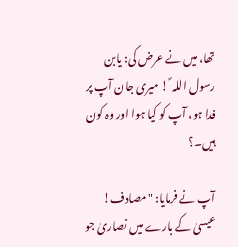تھا، میں نے عرض کی: یابن رسول اللہ ؐ ! میری جان آپ پر فدا ہو، آپ کو کیا ہوا اور وہ کون ہیں۔؟

آپ نے فرمایا: "مصادف! عیسیٰ کے بارے میں نصاریٰ جو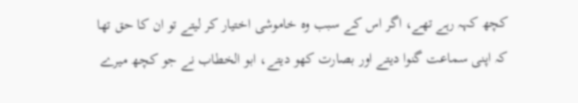کچھ کہہ رہے تھے، اگر اس کے سبب وہ خاموشی اختیار کر لیتے تو ان کا حق تھا کہ اپنی سماعت گنوا دیتے اور بصارت کھو دیتے، ابو الخطاب نے جو کچھ میرے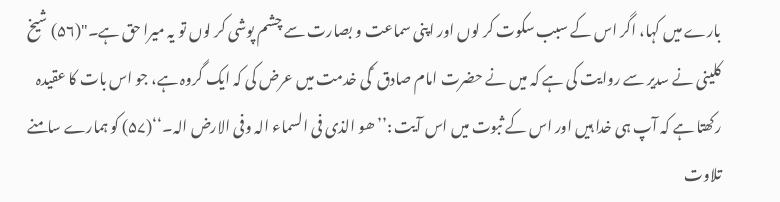بارے میں کہا، اگر اس کے سبب سکوت کر لوں اور اپنی سماعت و بصارت سے چشم پوشی کر لوں تو یہ میرا حق ہے۔"(۵۶) شیخ کلینی نے سدیر سے روایت کی ہے کہ میں نے حضرت امام صادق  ؑکی خدمت میں عرض کی کہ ایک گروہ ہے، جو اس بات کا عقیدہ رکھتا ہے کہ آپ ہی خدا ہیں اور اس کے ثبوت میں اس آیت :’’ھو الذی فی السماء الہ وفی الارض الہ۔‘‘(۵۷) کو ہمارے سامنے تلاوت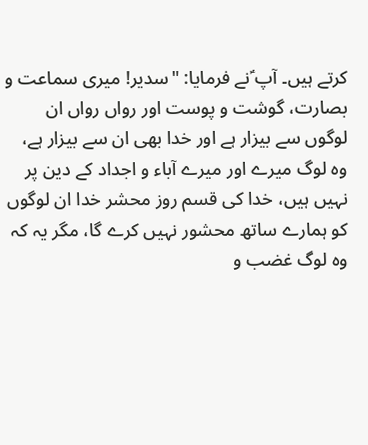کرتے ہیں۔ آپ ؑنے فرمایا: "سدیر! میری سماعت و بصارت، گوشت و پوست اور رواں رواں ان لوگوں سے بیزار ہے اور خدا بھی ان سے بیزار ہے، وہ لوگ میرے اور میرے آباء و اجداد کے دین پر نہیں ہیں، خدا کی قسم روز محشر خدا ان لوگوں کو ہمارے ساتھ محشور نہیں کرے گا، مگر یہ کہ وہ لوگ غضب و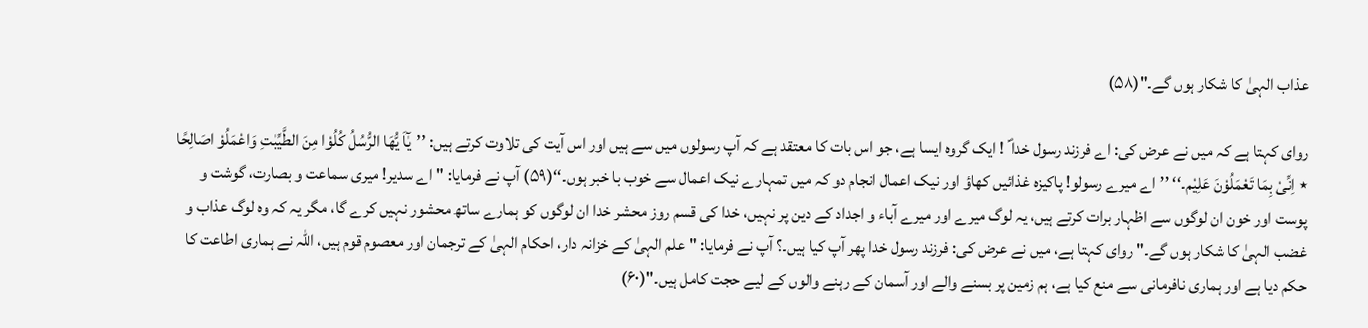عذاب الہیٰ کا شکار ہوں گے۔"(۵۸)

روای کہتا ہے کہ میں نے عرض کی: اے فرزند رسول خدا ؐ ! ایک گروہ ایسا ہے، جو اس بات کا معتقد ہے کہ آپ رسولوں میں سے ہیں اور اس آیت کی تلاوت کرتے ہیں: ’’یٰٓاَ یُّھَا الرُّسُلُ کُلُوْا مِنَ الطَّیِّبٰتِ وَاعْمَلُوْ اصَالِحًا ٭ اِنِّیْ بِمَا تَعْمَلُوْنَ عَلِیْم۔‘‘ ’’اے میرے رسولو! پاکیزہ غذائیں کھاؤ اور نیک اعمال انجام دو کہ میں تمہارے نیک اعمال سے خوب با خبر ہوں۔‘‘(۵۹) آپ نے فرمایا: "اے سدیر! میری سماعت و بصارت، گوشت و پوست اور خون ان لوگوں سے اظہار برات کرتے ہیں، یہ لوگ میرے اور میرے آباء و اجداد کے دین پر نہیں، خدا کی قسم روز محشر خدا ان لوگوں کو ہمارے ساتھ محشور نہیں کرے گا، مگر یہ کہ وہ لوگ عذاب و غضب الہیٰ کا شکار ہوں گے۔" روای کہتا ہے، میں نے عرض کی: فرزند رسول خدا پھر آپ کیا ہیں۔؟ آپ نے فرمایا: "علم الہیٰ کے خزانہ دار، احکام الہیٰ کے ترجمان اور معصوم قوم ہیں، اللہ نے ہماری اطاعت کا حکم دیا ہے اور ہماری نافرمانی سے منع کیا ہے، ہم زمین پر بسنے والے اور آسمان کے رہنے والوں کے لیے حجت کامل ہیں۔"(۶۰)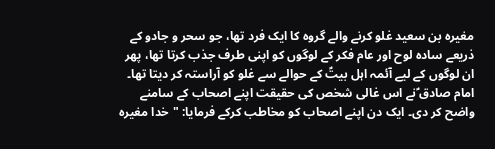مغیرہ بن سعید غلو کرنے والے گروہ کا ایک فرد تھا، جو سحر و جادو کے ذریعے سادہ لوح اور عام فکر کے لوگوں کو اپنی طرف جذب کرتا تھا، پھر ان لوگوں کے لیے آئمہ اہل بیتؑ کے حوالے سے غلو کو آراستہ کر دیتا تھا۔ امام صادق ؑنے اس غالی شخص کی حقیقت اپنے اصحاب کے سامنے واضح کر دی۔ ایک دن اپنے اصحاب کو مخاطب کرکے فرمایا: "خدا مغیرہ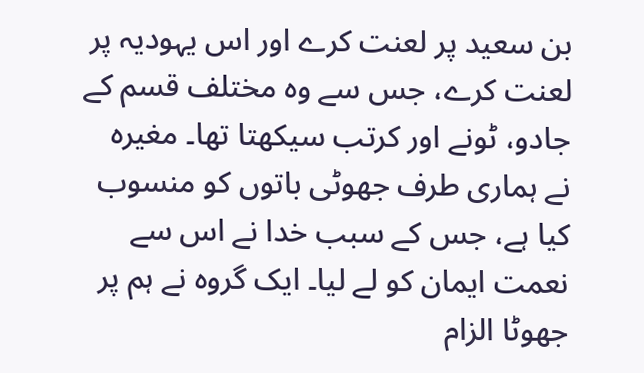بن سعید پر لعنت کرے اور اس یہودیہ پر لعنت کرے، جس سے وہ مختلف قسم کے جادو، ٹونے اور کرتب سیکھتا تھا۔ مغیرہ نے ہماری طرف جھوٹی باتوں کو منسوب کیا ہے، جس کے سبب خدا نے اس سے نعمت ایمان کو لے لیا۔ ایک گروہ نے ہم پر جھوٹا الزام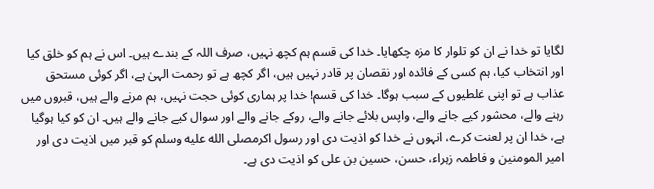لگایا تو خدا نے ان کو تلوار کا مزہ چکھایا۔ خدا کی قسم ہم کچھ نہیں، صرف اللہ کے بندے ہیں۔ اس نے ہم کو خلق کیا اور انتخاب کیا، ہم کسی کے فائدہ اور نقصان پر قادر نہیں ہیں، اگر کچھ ہے تو رحمت الہیٰ ہے، اگر کوئی مستحق عذاب ہے تو اپنی غلطیوں کے سبب ہوگا۔ خدا کی قسم! خدا پر ہماری کوئی حجت نہیں، ہم مرنے والے ہیں، قبروں میں رہنے والے، محشور کیے جانے والے، واپس بلائے جانے والے، روکے جانے والے اور سوال کیے جانے والے ہیں۔ ان کو کیا ہوگیا ہے، خدا ان پر لعنت کرے، انہوں نے خدا کو اذیت دی اور رسول اکرمصلى الله عليه وسلم کو قبر میں اذیت دی اور امیر المومنین و فاطمہ زہراء، حسن، حسین بن علی کو اذیت دی ہے۔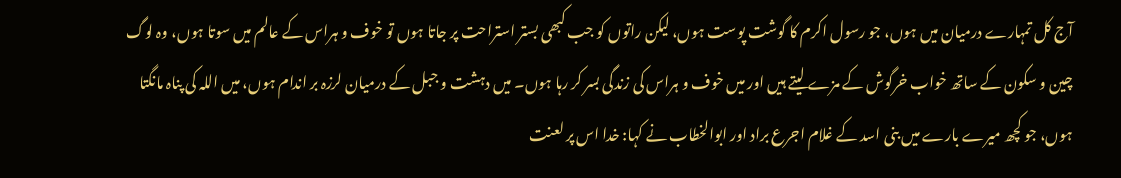آج کل تمہارے درمیان میں ہوں، جو رسول اکرم کا گوشت پوست ہوں، لیکن راتوں کو جب کبھی بستر استراحت پر جاتا ہوں تو خوف و ہراس کے عالم میں سوتا ہوں، وہ لوگ چین و سکون کے ساتھ خواب خرگوش کے مزے لیتے ہیں اور میں خوف و ہراس کی زندگی بسر کر رہا ہوں۔ میں دہشت و جبل کے درمیان لرزہ بر اندام ہوں، میں اللہ کی پناہ مانگتا ہوں، جو کچھ میرے بارے میں بنی اسد کے غلام اجرع براد اور ابوالخطاب نے کہا: خدا اس پر لعنت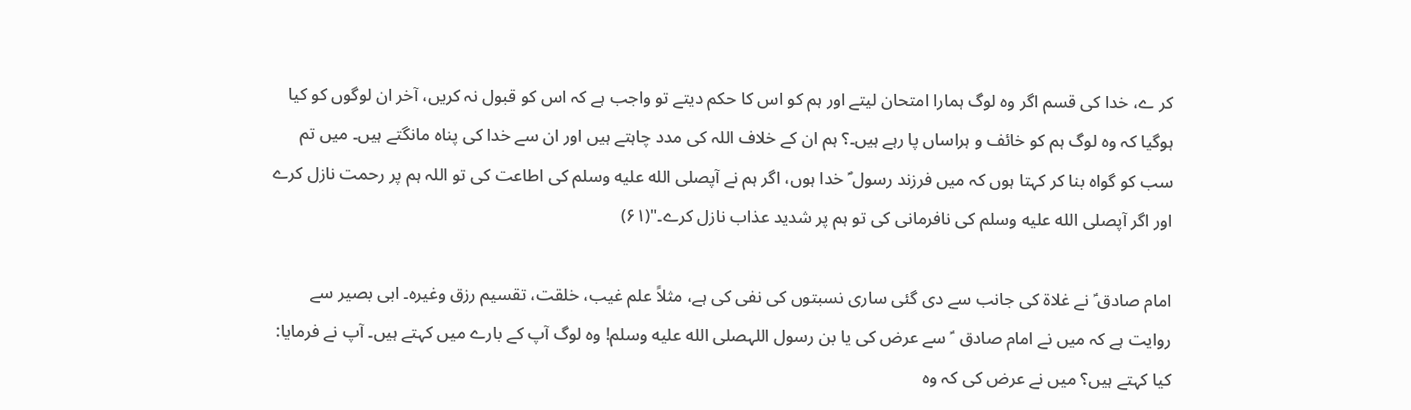کر ے، خدا کی قسم اگر وہ لوگ ہمارا امتحان لیتے اور ہم کو اس کا حکم دیتے تو واجب ہے کہ اس کو قبول نہ کریں، آخر ان لوگوں کو کیا ہوگیا کہ وہ لوگ ہم کو خائف و ہراساں پا رہے ہیں۔؟ ہم ان کے خلاف اللہ کی مدد چاہتے ہیں اور ان سے خدا کی پناہ مانگتے ہیں۔ میں تم سب کو گواہ بنا کر کہتا ہوں کہ میں فرزند رسول ؐ خدا ہوں، اگر ہم نے آپصلى الله عليه وسلم کی اطاعت کی تو اللہ ہم پر رحمت نازل کرے اور اگر آپصلى الله عليه وسلم کی نافرمانی کی تو ہم پر شدید عذاب نازل کرے۔"(۶۱)

امام صادق ؑ نے غلاۃ کی جانب سے دی گئی ساری نسبتوں کی نفی کی ہے، مثلاً علم غیب، خلقت، تقسیم رزق وغیرہ۔ ابی بصیر سے روایت ہے کہ میں نے امام صادق  ؑ سے عرض کی یا بن رسول اللہصلى الله عليه وسلم! وہ لوگ آپ کے بارے میں کہتے ہیں۔ آپ نے فرمایا: کیا کہتے ہیں؟ میں نے عرض کی کہ وہ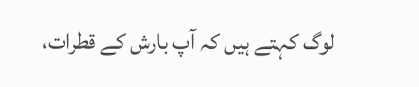لوگ کہتے ہیں کہ آپ بارش کے قطرات،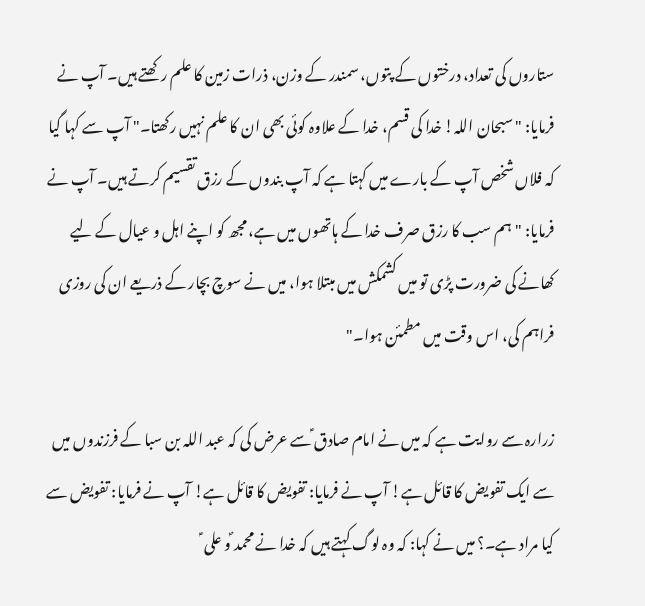ستاروں کی تعداد، درختوں کے پتوں، سمندر کے وزن، ذرات زمین کا علم رکھتے ہیں۔ آپ نے فرمایا: "سبحان اللہ! خدا کی قسم، خدا کے علاوہ کوئی بھی ان کا علم نہیں رکھتا۔" آپ سے کہا گیا کہ فلاں شخص آپ کے بارے میں کہتا ہے کہ آپ بندوں کے رزق تقسیم کرتے ہیں۔ آپ نے فرمایا: "ہم سب کا رزق صرف خدا کے ہاتھوں میں ہے، مجھ کو اپنے اہل و عیال کے لیے کھانے کی ضرورت پڑی تو میں کشمکش میں مبتلا ہوا، میں نے سوچ بچار کے ذریعے ان کی روزی فراہم کی، اس وقت میں مطمئن ہوا۔"

زرارہ سے روایت ہے کہ میں نے امام صادق ؑسے عرض کی کہ عبد اللہ بن سبا کے فرزندوں میں سے ایک تفویض کا قائل ہے! آپ نے فرمایا: تفویض کا قائل ہے! آپ نے فرمایا: تفویض سے کیا مراد ہے۔؟ میں نے کہا: کہ وہ لوگ کہتے ہیں کہ خدا نے محمد ؐو علی ؑ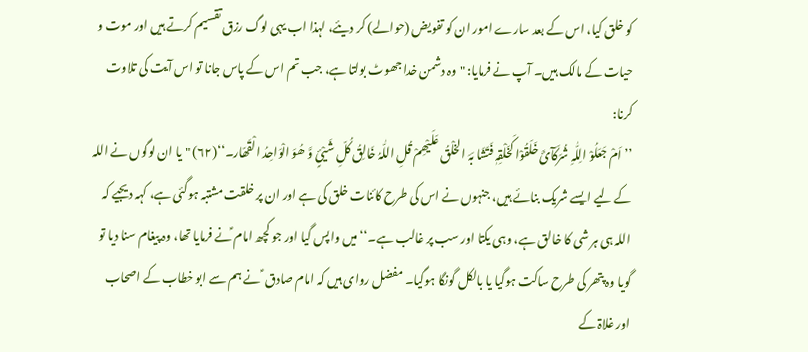کو خلق کیا، اس کے بعد سارے امور ان کو تفویض (حوالے) کر دیئے، لہذا اب یہی لوگ رزق تقسیم کرتے ہیں اور موت و حیات کے مالک ہیں۔ آپ نے فرمایا: "وہ دشمن خدا جھوٹ بولتا ہے، جب تم اس کے پاس جانا تو اس آیت کی تلاوت کرنا:
’’ اَمْ جَعَلُوْ الِلّٰہِ شُرَکَآئَ خَلَقُوْا کَخَلْقِہٖ فَتَشَا بَہَ الخلْقُ عَلَیْھِمْ قُلِ اللّٰہُ خَالِقُ کُلِّ شَیْئٍ وَّ ھُوَ الْوَاحِدُ الْقَھّار۔‘‘(۶۲) "یا ان لوگوں نے اللہ کے لیے ایسے شریک بنائے ہیں، جنہوں نے اس کی طرح کائنات خلق کی ہے اور ان پر خلقت مشتبہ ہوگئی ہے، کہہ دیجیے کہ اللہ ہی ہر شی کا خالق ہے، وہی یکتا اور سب پر غالب ہے۔‘‘ میں واپس گیا اور جو کچھ امام ؑنے فرمایا تھا، وہ پیغام سنا دیا تو گویا وہ پتھر کی طرح ساکت ہوگیا یا بالکل گونگا ہوگیا۔ مفضل روای ہیں کہ امام صادق ؑ نے ہم سے ابو خطاب کے اصحاب اور غلاۃ کے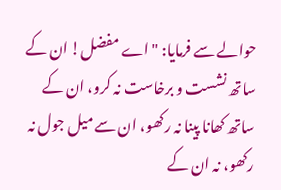حوالے سے فرمایا: "اے مفضل! ان کے ساتھ نشست و برخاست نہ کرو، ان کے ساتھ کھانا پینا نہ رکھو، ان سے میل جول نہ رکھو، نہ ان کے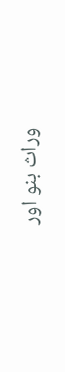وراث بنو اور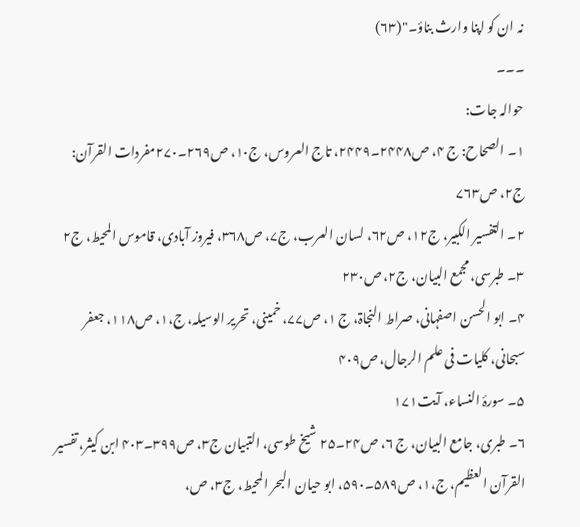نہ ان کو اپنا وارث بناؤ۔"(۶۳)
۔۔۔
حوالہ جات:
۱۔ الصحاح: ج ۴، ص۲۴۴۸۔۲۴۴۹، تاج العروس، ج۱۰، ص۲۶۹۔۲۷۰مفردات القرآن: ج۲، ص۷۶۳
۲۔ التفسیر الکبیر، ج۱۲، ص۶۲، لسان العرب، ج۷، ص۳۶۸، فیروز آبادی، قاموس المحیط، ج۲
۳۔ طبرسی، مجمع البیان، ج۲، ص۲۳۰
۴۔ ابو الحسن اصفہانی، صراط النجاۃ، ج ۱، ص۷۷، خمینی، تحریر الوسیلہ، ج،۱، ص۱۱۸، جعفر سبحانی، کلیات فی علم الرجال، ص۴۰۹
۵۔ سورۂ النساء، آیت۱۷۱
۶۔ طبری، جامع البیان، ج ۶، ص۲۴۔۲۵ شیخ طوسی، التبیان ج۳، ص۳۹۹۔۴۰۳ ابن کیثر، تفسیر القرآن العظیم، ج،۱، ص۵۸۹۔۵۹۰، ابو حیان البحر المحیط، ج۳، ص،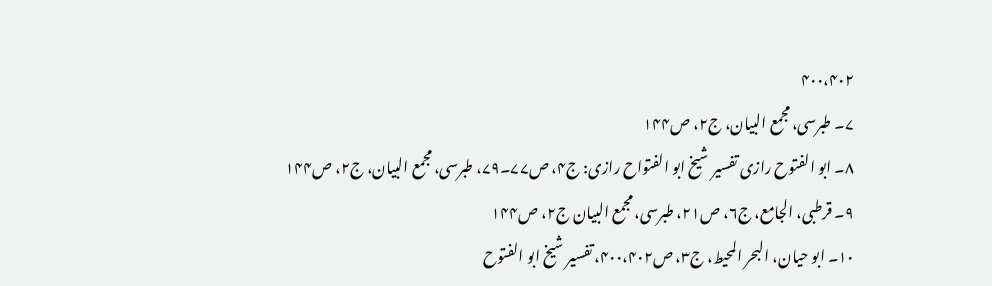۴۰۰،۴۰۲
۷۔ طبرسی، مجمع البیان، ج۲، ص۱۴۴
۸۔ ابو الفتوح رازی تفسیر شیخ ابو الفتواح رازی: ج۴، ص۷۷۔۷۹، طبرسی، مجمع البیان، ج۲، ص۱۴۴
۹۔ قرطبی، الجامع، ج۶، ص۲۱، طبرسی، مجمع البیان ج۲، ص۱۴۴
۱۰۔ ابو حیان، البحر المحیط، ج۳، ص۴۰۰،۴۰۲، تفسیر شیخ ابو الفتوح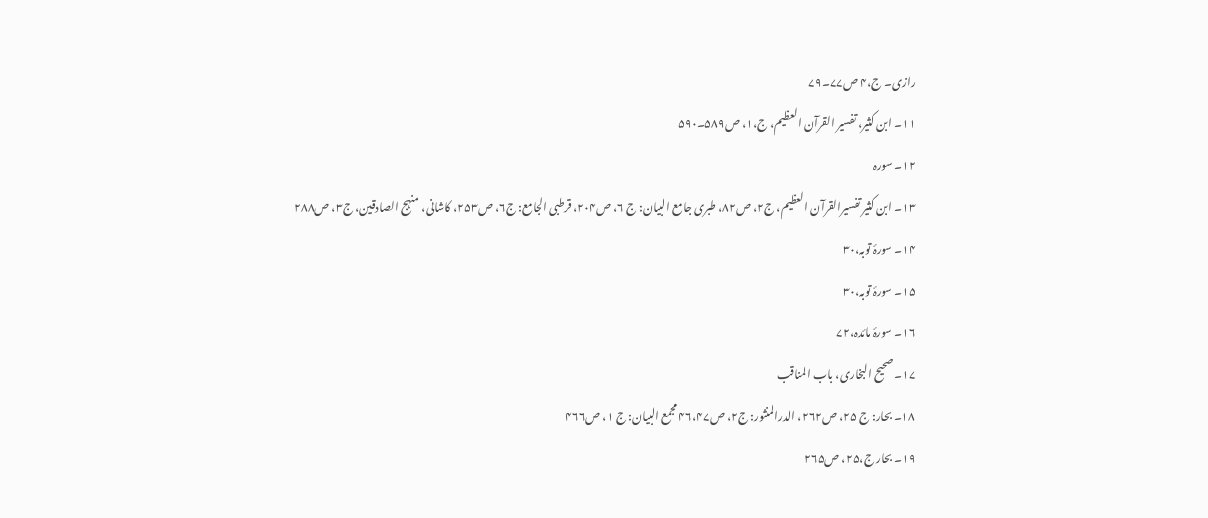رازی۔ ج،۴ ص۷۷۔۷۹
۱۱۔ ابن کثیر، تفسیر القرآن العظیم، ج،۱، ص۵۸۹۔۵۹۰
۱۲۔ سورہ
۱۳۔ ابن کثیر تفسیرالقرآن العظیم، ج۲، ص۸۲، طبری جامع البیان: ج ۶، ص۲۰۴، قرطبی الجامع: ج۶، ص۲۵۳، کاشانی، منہج الصادقین، ج۳، ص۲۸۸
۱۴۔ سورۂ توبہ،۳۰
۱۵۔ سورۂ توبہ،۳۰
۱۶۔ سورۂ مائدہ،۷۲
۱۷۔ صحیح البخاری، باب المناقب
۱۸۔ بحار: ج ۲۵، ص۲۶۲، الدرالمنثور: ج۲، ص۴۶،۴۷ مجمع البیان: ج ۱، ص۴۶۶
۱۹۔ بحار ج،۲۵، ص۲۶۵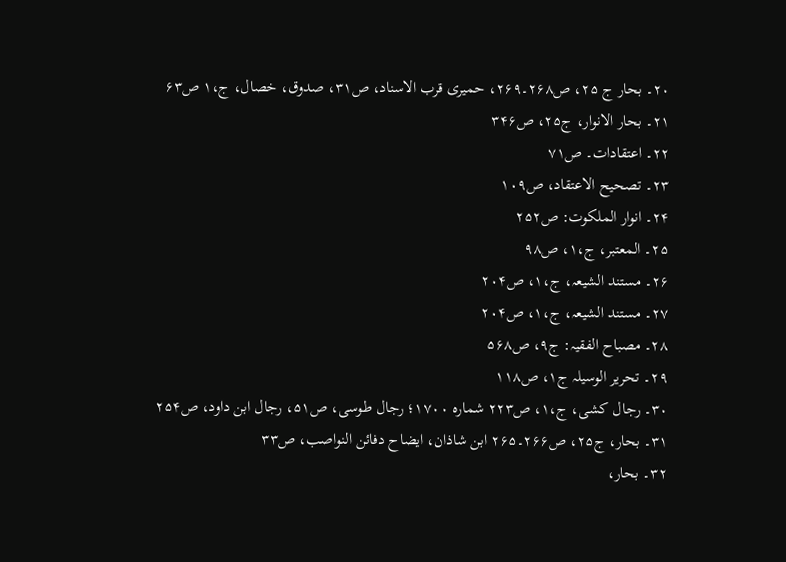۲۰۔ بحار ج ۲۵، ص۲۶۸۔۲۶۹، حمیری قرب الاسناد، ص۳۱، صدوق، خصال، ج،۱ ص۶۳
۲۱۔ بحار الانوار، ج۲۵، ص۳۴۶
۲۲۔ اعتقادات۔ ص۷۱
۲۳۔ تصحیح الاعتقاد، ص۱۰۹
۲۴۔ انوار الملکوت: ص۲۵۲
۲۵۔ المعتبر، ج،۱، ص۹۸
۲۶۔ مستند الشیعہ، ج،۱، ص۲۰۴
۲۷۔ مستند الشیعہ، ج،۱، ص۲۰۴
۲۸۔ مصباح الفقیہ: ج۹، ص۵۶۸
۲۹۔ تحریر الوسیلہ ج۱، ص۱۱۸
۳۰۔ رجال کشی، ج،۱، ص۲۲۳ شمارہ ۱۷۰۰؛ رجال طوسی، ص۵۱، رجال ابن داود، ص۲۵۴
۳۱۔ بحار، ج۲۵، ص۲۶۶۔۲۶۵ ابن شاذان، ایضاح دفائن النواصب، ص۳۳
۳۲۔ بحار،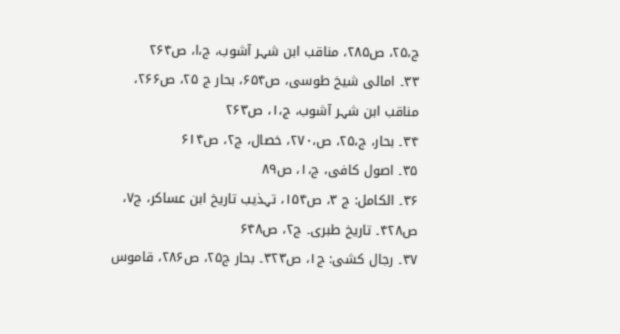ج،۲۵، ص۲۸۵، مناقب ابن شہر آشوب، ج،ا، ص۲۶۴
۳۳۔ امالی شیخ طوسی، ص۶۵۴، بحار ج ۲۵، ص۲۶۶، مناقب ابن شہر آشوب، ج،۱، ص۲۶۳
۳۴۔ بحار، ج،۲۵، ص،۲۷۰، خصال، ج۲، ص۶۱۴
۳۵۔ اصول کافی، ج،۱، ص۸۹
۳۶۔ الکامل: ج ۳، ص۱۵۴، تہذیب تاریخ ابن عساکر، ج۷، ص۴۲۸۔ تاریخ طبری۔ ج۲، ص۶۴۸
۳۷۔ رجال کشی: ج۱، ص۳۲۳۔ بحار ج۲۵، ص۲۸۶، قاموس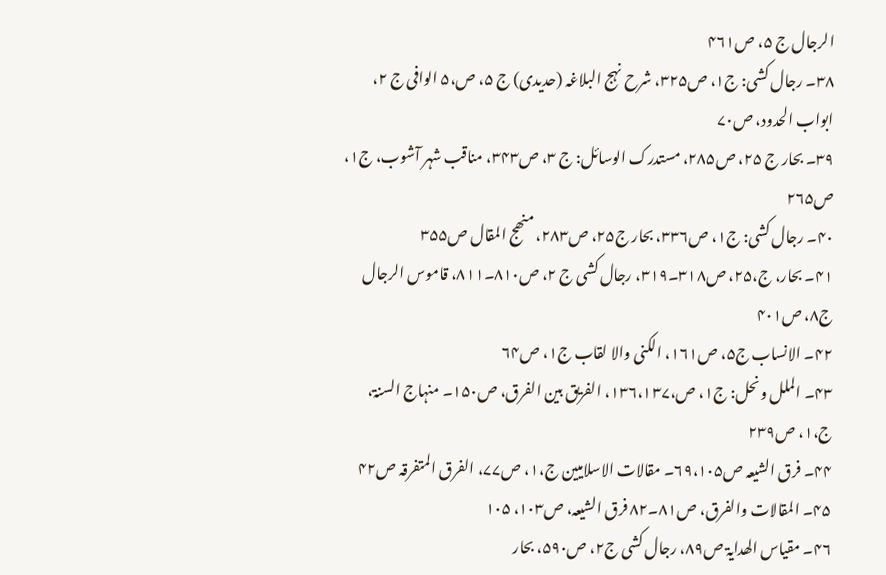الرجال ج ۵، ص۴۶۱
۳۸۔ رجال کشی: ج۱، ص۳۲۵، شرح نہج البلاغہ (حدیدی) ج ۵، ص،۵ الوافی ج ۲، ابواب الحدود، ص۷۰
۳۹۔ بحار ج ۲۵، ص۲۸۵، مستدرک الوسائل: ج ۳، ص۳۴۳، مناقب شہر آشوب، ج۱، ص۲۶۵
۴۰۔ رجال کشی: ج۱، ص۳۳۶، بحار ج۲۵، ص۲۸۳، منھج المقال ص۳۵۵
۴۱۔ بحار، ج،۲۵، ص۳۱۸۔۳۱۹، رجال کشی ج ۲، ص۸۱۰۔۸۱۱، قاموس الرجال ج۸، ص۴۰۱
۴۲۔ الانساب ج۵، ص۱۶۱، الکنی والا لقاب ج۱، ص۶۴
۴۳۔ الملل ونحل: ج۱، ص،۱۳۶،۱۳۷، الفریق بین الفرق، ص۱۵۰۔ منہاج السنۃ، ج،۱، ص۲۳۹
۴۴۔ فرق الشیعہ ص۶۹،۱۰۵۔ مقالات الاسلامیین ج،۱، ص۷۷، الفرق المتفرقہ ص۴۲
۴۵۔ المقالات والفرق، ص۸۱۔۸۲ فرق الشیعہ، ص۱۰۳، ۱۰۵
۴۶۔ مقیاس الھدایۃ ص۸۹، رجال کشی ج۲، ص۵۹۰، بحار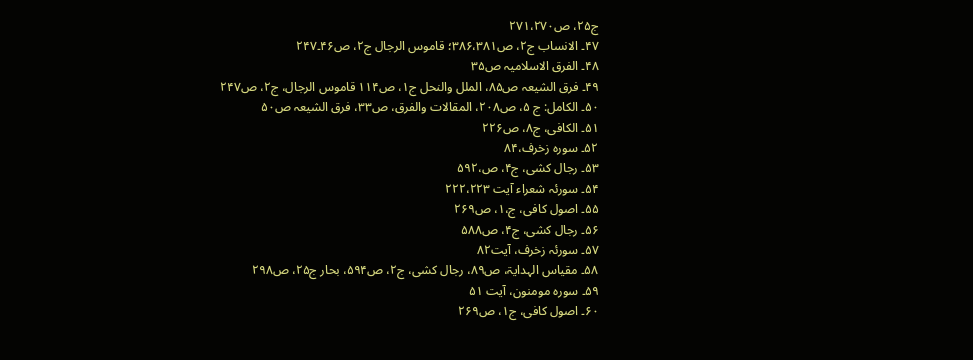ج۲۵، ص۲۷۱،۲۷۰
۴۷۔ الانساب ج۲، ص۳۸۶،۳۸۱؛ قاموس الرجال ج۲، ص۴۶۔۲۴۷
۴۸۔ الفرق الاسلامیہ ص۳۵
۴۹۔ فرق الشیعہ ص۸۵، الملل والنحل ج۱، ص۱۱۴ قاموس الرجال، ج۲، ص۲۴۷
۵۰۔ الکامل: ج ۵، ص۲۰۸، المقالات والفرق، ص۳۳، فرق الشیعہ ص۵۰
۵۱۔ الکافی، ج۸، ص۲۲۶
۵۲۔ سورہ زخرف،۸۴
۵۳۔ رجال کشی، ج۴، ص،۵۹۲
۵۴۔ سورئہ شعراء آیت ۲۲۲،۲۲۳
۵۵۔ اصول کافی، ج،۱، ص۲۶۹
۵۶۔ رجال کشی، ج۴، ص۵۸۸
۵۷۔ سورئہ زخرف، آیت۸۲
۵۸۔ مقیاس الہدایۃ، ص۸۹، رجال کشی، ج۲، ص۵۹۴، بحار ج۲۵، ص۲۹۸
۵۹۔ سورہ مومنون، آیت ۵۱
۶۰۔ اصول کافی، ج۱، ص۲۶۹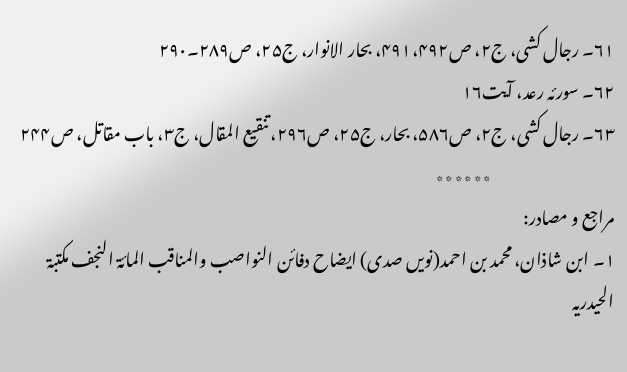۶۱۔ رجال کشی، ج۲، ص۴۹۱،۴۹۲، بحار الانوار، ج۲۵، ص۲۸۹۔۲۹۰
۶۲۔ سورئہ رعد، آیت۱۶
۶۳۔ رجال کشی، ج۲، ص۵۸۶، بحار، ج۲۵، ص۲۹۶، تنقیع المقال، ج۳، باب مقاتل، ص۲۴۴
                                      ٭٭٭٭٭٭
مراجع و مصادر:
۱۔ ابن شاذان، محمد بن احمد(نویں صدی) ایضاح دفائن النواصب والمناقب المائۃ النجف مکتبۃ الحیدریہ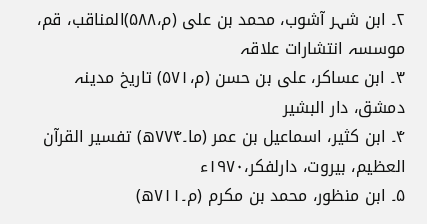۲۔ ابن شہر آشوب، محمد بن علی (م،۵۸۸)المناقب، قم، موسسہ انتشارات علاقہ
۳۔ ابن عساکر، علی بن حسن (م،۵۷۱) تاریخ مدینہ دمشق، دار البشیر
۴۔ ابن کثیر، اسماعیل بن عمر (ما۔۷۷۴ھ) تفسیر القرآن العظیم، بیروت، دارلفکر،۱۹۷۰ء
۵۔ ابن منظور، محمد بن مکرم (م۔۷۱۱ھ)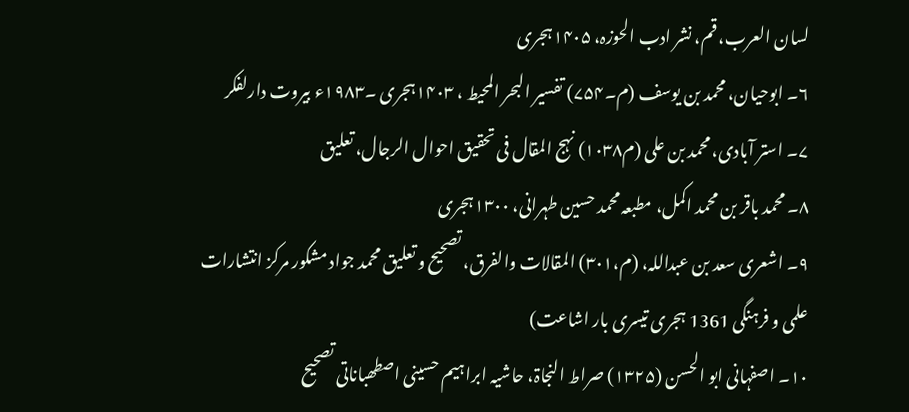لسان العرب، قم، نشر ادب الحوزہ، ۱۴۰۵ہجری
۶۔ ابوحیان، محمد بن یوسف (م۔۷۵۴) تفسیر البحر المحیط ، ۱۴۰۳ہجری ۔۱۹۸۳ء بیروت دارلفکر
۷۔ استر آبادی، محمد بن علی (م۱۰۳۸) نہج المقال فی تحقیق احوال الرجال، تعلیق
۸۔ محمد باقر بن محمد اکمل، مطبعہ محمد حسین طہرانی، ۱۳۰۰ہجری
۹۔ اشعری سعد بن عبداللہ، (م،۳۰۱) المقالات والفرق، تصحیح و تعلیق محمد جواد مشکور مرکز انتشارات علمی و فرہنگی 1361 ہجری تیسری بار اشاعت)
۱۰۔ اصفہانی ابو الحسن (۱۳۲۵) صراط النجاۃ، حاشیہ ابراہیم حسینی اصطھباناتی تصحیح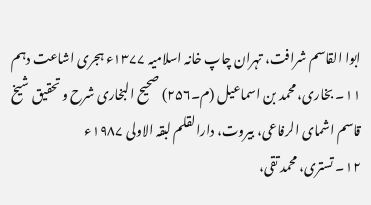ابوا القاسم شرافت، تہران چاپ خانہ اسلامیہ ۱۳۷۷ء ہجری اشاعت دہم
۱۱۔ بخاری، محمد بن اسماعیل (م۔۲۵۶) صحیح البخاری شرح و تحقیق شیخ قاسم اشمای الرفاعی، بیروت، دارالقلم لبقہ الاولی ۱۹۸۷ء
۱۲۔ تستری، محمد تقی،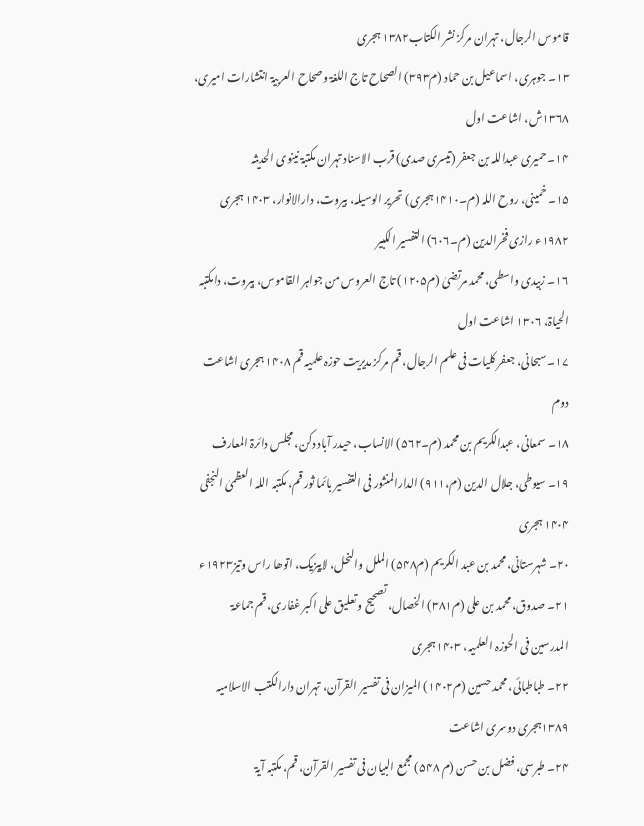قاموس الرجال، تہران مرکز نشر الکتاب۱۳۸۲ ہجری
۱۳۔ جوہری، اسماعیل بن حماد (م۳۹۳) الصحاح تاج اللغۃ وصحاح العربیۃ انتشارات امیری، ۱۳۶۸ش، اشاعت اول
۱۴۔ حمیری عبداللہ بن جعفر (تیسری صدی) قرب الاسناد تہران مکتبۃ نینوی الحدیثہ
۱۵۔ خمینی، روح اللہ (م۔۱۴۱۰ہجری) تحریر الوسیلہ، بیروت، دارالانوار، ۱۴۰۳ ہجری ۱۹۸۲ء رازی فخرالدین (م۔۶۰۶) التفسیر الکبیر
۱۶۔ زبیدی واسطی، محمد مرتضیٰ (م۱۲۰۵) تاج العروس من جواہر القاموس، بیروت، دامکتبہ الحیاۃ، ۱۳۰۶ اشاعت اول
۱۷۔ سبحانی، جعفر کلیات فی علم الرجال، قم مرکز مدیریت حوزہ علمیہ قم ۱۴۰۸ ہجری اشاعت دوم
۱۸۔ سمعانی، عبدالکریم بن محمد (م۔۵۶۲) الانساب، حیدر آباد دکن، مجلس دائرۃ المعارف
۱۹۔ سیوطی، جلال الدین (م،۹۱۱) الدارالمنثور فی التفسیر بائما ثور قم، مکتبہ اللہ العظمیٰ النجفی ۱۴۰۴ ہجری
۲۰۔ شہرستانی، محمد بن عبد الکریم (م۵۴۸) الملل والنحل، لاییزیک، اتوھا راس وتیز۱۹۲۳ء
۲۱۔ صدوق، محمد بن علی (م۳۸۱) الخصال، تصحیح و تعلیق علی اکبر غفاری، قم جماعۃ المدرسین فی الحوزہ العلمیہ، ۱۴۰۳ہجری
۲۲۔ طباطبائی، محمد حسین (م۱۴۰۲) المیزان فی تفسیر القرآن، تہران دارالکتب الاسلامیہ ۱۳۸۹ہجری دوسری اشاعت
۲۴۔ طبرسی، فضل بن حسن (م ۵۴۸) مجمع البیان فی تفسیر القرآن، قم، مکتبہ آیۃ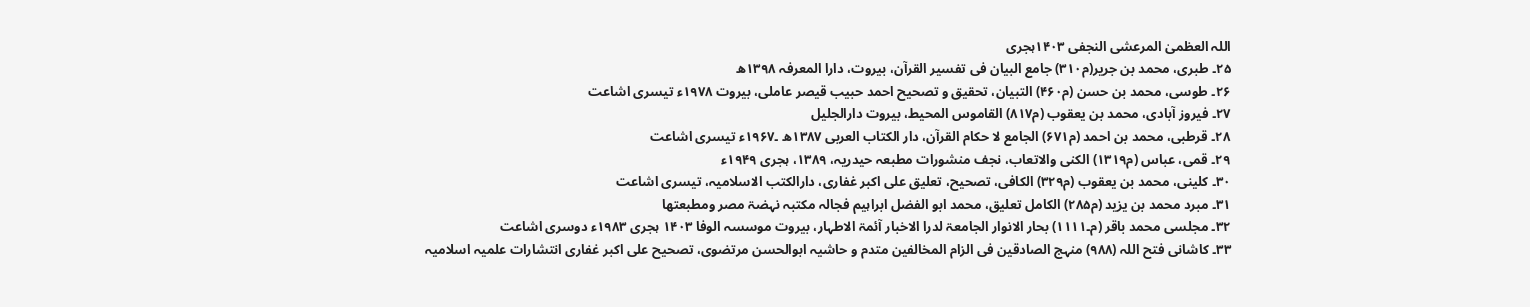اللہ العظمیٰ المرعشی النجفی ۱۴۰۳ہجری
۲۵۔ طبری، محمد بن جریر(م۳۱۰) جامع البیان فی تفسیر القرآن، بیروت، دارا المعرفہ ۱۳۹۸ھ
۲۶۔ طوسی، محمد بن حسن (م۴۶۰) التبیان، تحقیق و تصحیح احمد حبیب قیصر عاملی، بیروت ۱۹۷۸ء تیسری اشاعت
۲۷۔ فیروز آبادی، محمد بن یعقوب (م۸۱۷) القاموس المحیط، بیروت دارالجلیل
۲۸۔ قرطبی، محمد بن احمد (م۶۷۱) الجامع لا حکام القرآن، دار الکتاب العربی ۱۳۸۷ھ ۔۱۹۶۷ء تیسری اشاعت
۲۹۔ قمی، عباس (م۱۳۱۹) الکنی والاتعاب، نجف منشورات مطبعہ حیدریہ، ۱۳۸۹، ہجری ۱۹۴۹ء
۳۰۔ کلینی، محمد بن یعقوب (م۳۲۹) الکافی، تصحیح، تعلیق علی اکبر غفاری، دارالکتب الاسلامیہ، تیسری اشاعت
۳۱۔ مبرد محمد بن یزید (م۲۸۵) الکامل تعلیق، محمد ابو الفضل ابراہیم فجالہ مکتبہ نہضۃ مصر ومطبعتھا
۳۲۔ مجلسی محمد باقر (م۔۱۱۱۱) بحار الانوار الجامعۃ لدرا الاخبار آئمۃ الاطہار، بیروت موسسہ الوفا ۱۴۰۳ ہجری ۱۹۸۳ء دوسری اشاعت
۳۳۔ کاشانی فتح اللہ (۹۸۸) منہج الصادقین فی الزام المخالفین متدم و حاشیہ ابوالحسن مرتضوی، تصحیح علی اکبر غفاری انتشارات علمیہ اسلامیہ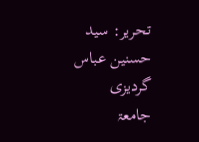تحریر: سید حسنین عباس گردیزی
جامعۃ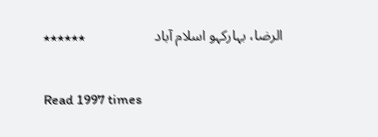الرضا، بہارکہو اسلام آباد                   ٭٭٭٭٭٭

Read 1997 times